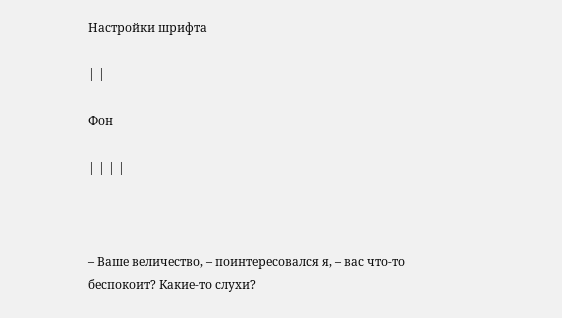Настройки шрифта

| |

Фон

| | | |



– Ваше величество, – поинтересовался я, – вас что-то беспокоит? Какие-то слухи?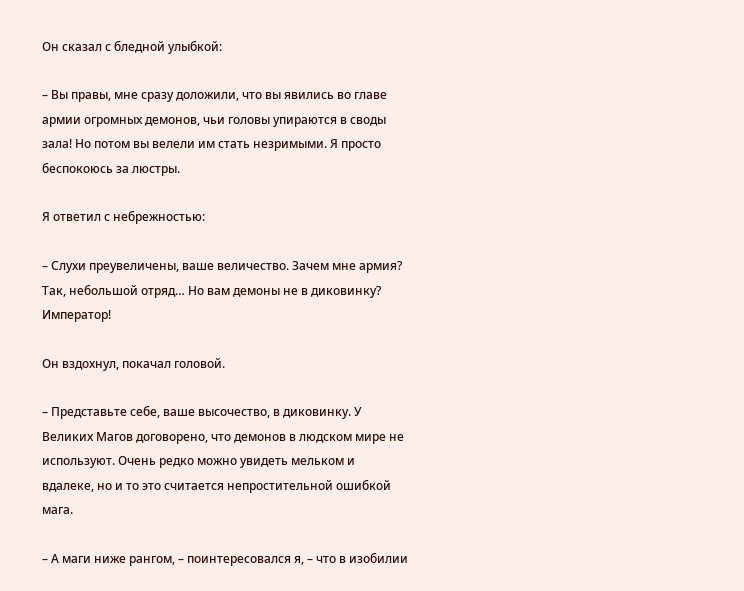Он сказал с бледной улыбкой:

– Вы правы, мне сразу доложили, что вы явились во главе армии огромных демонов, чьи головы упираются в своды зала! Но потом вы велели им стать незримыми. Я просто беспокоюсь за люстры.

Я ответил с небрежностью:

– Слухи преувеличены, ваше величество. Зачем мне армия? Так, небольшой отряд… Но вам демоны не в диковинку? Император!

Он вздохнул, покачал головой.

– Представьте себе, ваше высочество, в диковинку. У Великих Магов договорено, что демонов в людском мире не используют. Очень редко можно увидеть мельком и вдалеке, но и то это считается непростительной ошибкой мага.

– А маги ниже рангом, – поинтересовался я, – что в изобилии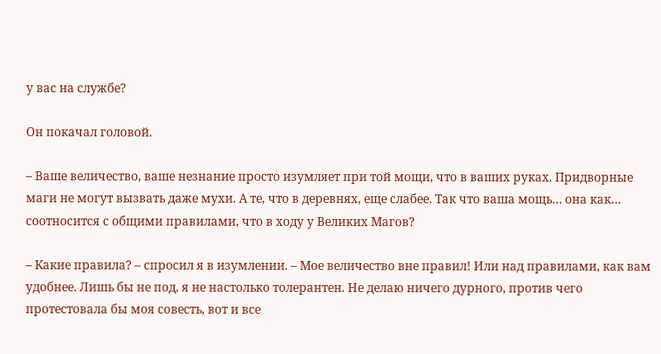у вас на службе?

Он покачал головой.

– Ваше величество, ваше незнание просто изумляет при той мощи, что в ваших руках. Придворные маги не могут вызвать даже мухи. А те, что в деревнях, еще слабее. Так что ваша мощь… она как… соотносится с общими правилами, что в ходу у Великих Магов?

– Какие правила? – спросил я в изумлении. – Мое величество вне правил! Или над правилами, как вам удобнее. Лишь бы не под, я не настолько толерантен. Не делаю ничего дурного, против чего протестовала бы моя совесть, вот и все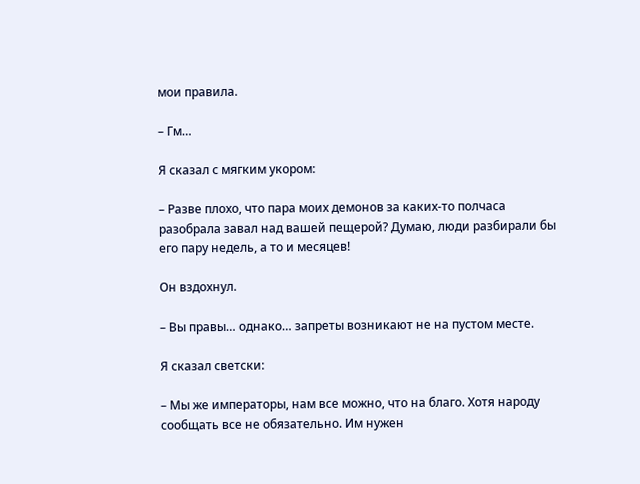мои правила.

– Гм…

Я сказал с мягким укором:

– Разве плохо, что пара моих демонов за каких-то полчаса разобрала завал над вашей пещерой? Думаю, люди разбирали бы его пару недель, а то и месяцев!

Он вздохнул.

– Вы правы… однако… запреты возникают не на пустом месте.

Я сказал светски:

– Мы же императоры, нам все можно, что на благо. Хотя народу сообщать все не обязательно. Им нужен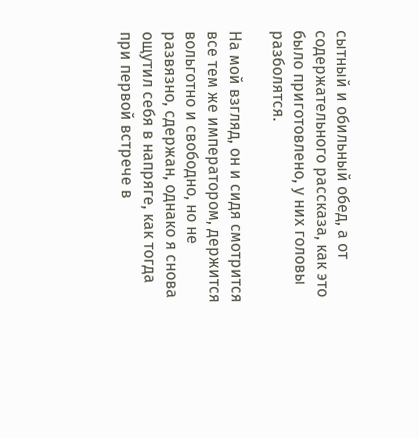сытный и обильный обед, а от содержательного рассказа, как это было приготовлено, у них головы разболятся.

На мой взгляд, он и сидя смотрится все тем же императором, держится вольготно и свободно, но не развязно, сдержан, однако я снова ощутил себя в напряге, как тогда при первой встрече в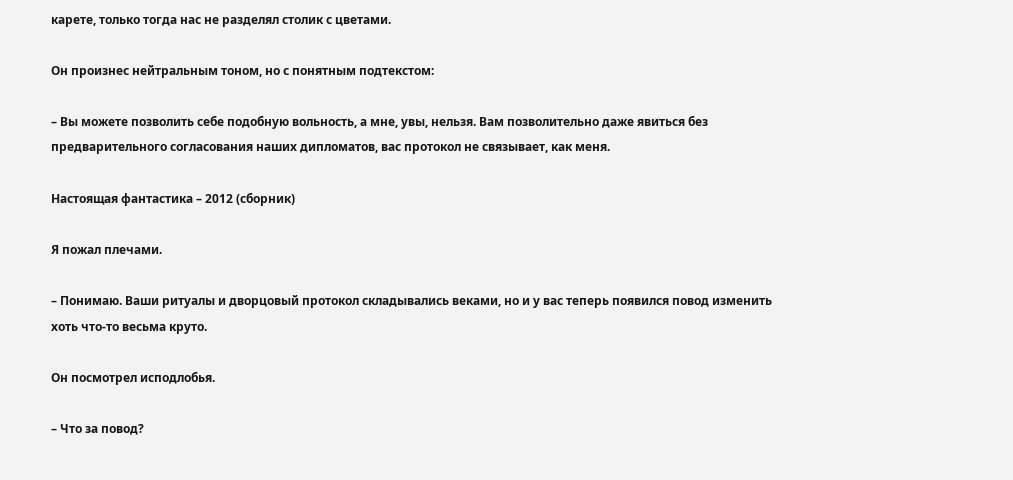карете, только тогда нас не разделял столик с цветами.

Он произнес нейтральным тоном, но с понятным подтекстом:

– Вы можете позволить себе подобную вольность, а мне, увы, нельзя. Вам позволительно даже явиться без предварительного согласования наших дипломатов, вас протокол не связывает, как меня.

Настоящая фантастика – 2012 (сборник)

Я пожал плечами.

– Понимаю. Ваши ритуалы и дворцовый протокол складывались веками, но и у вас теперь появился повод изменить хоть что-то весьма круто.

Он посмотрел исподлобья.

– Что за повод?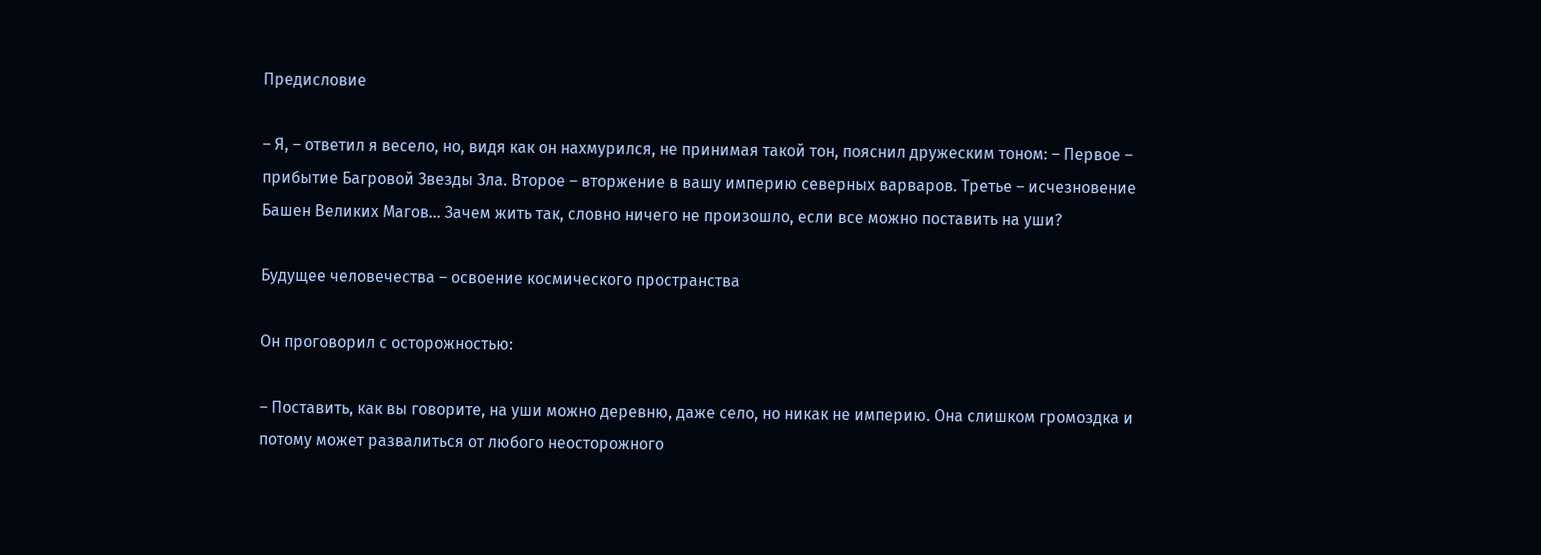Предисловие

– Я, – ответил я весело, но, видя как он нахмурился, не принимая такой тон, пояснил дружеским тоном: – Первое – прибытие Багровой Звезды Зла. Второе – вторжение в вашу империю северных варваров. Третье – исчезновение Башен Великих Магов… Зачем жить так, словно ничего не произошло, если все можно поставить на уши?

Будущее человечества – освоение космического пространства

Он проговорил с осторожностью:

– Поставить, как вы говорите, на уши можно деревню, даже село, но никак не империю. Она слишком громоздка и потому может развалиться от любого неосторожного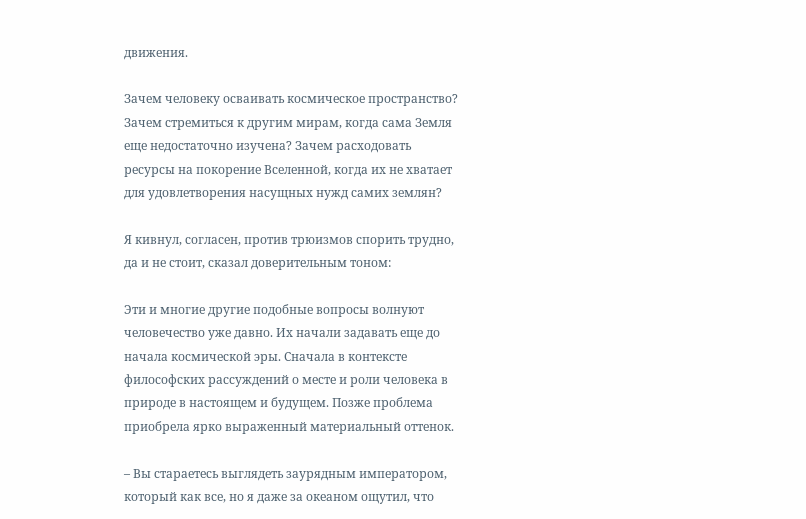движения.

Зачем человеку осваивать космическое пространство? Зачем стремиться к другим мирам, когда сама Земля еще недостаточно изучена? Зачем расходовать ресурсы на покорение Вселенной, когда их не хватает для удовлетворения насущных нужд самих землян?

Я кивнул, согласен, против трюизмов спорить трудно, да и не стоит, сказал доверительным тоном:

Эти и многие другие подобные вопросы волнуют человечество уже давно. Их начали задавать еще до начала космической эры. Сначала в контексте философских рассуждений о месте и роли человека в природе в настоящем и будущем. Позже проблема приобрела ярко выраженный материальный оттенок.

– Вы стараетесь выглядеть заурядным императором, который как все, но я даже за океаном ощутил, что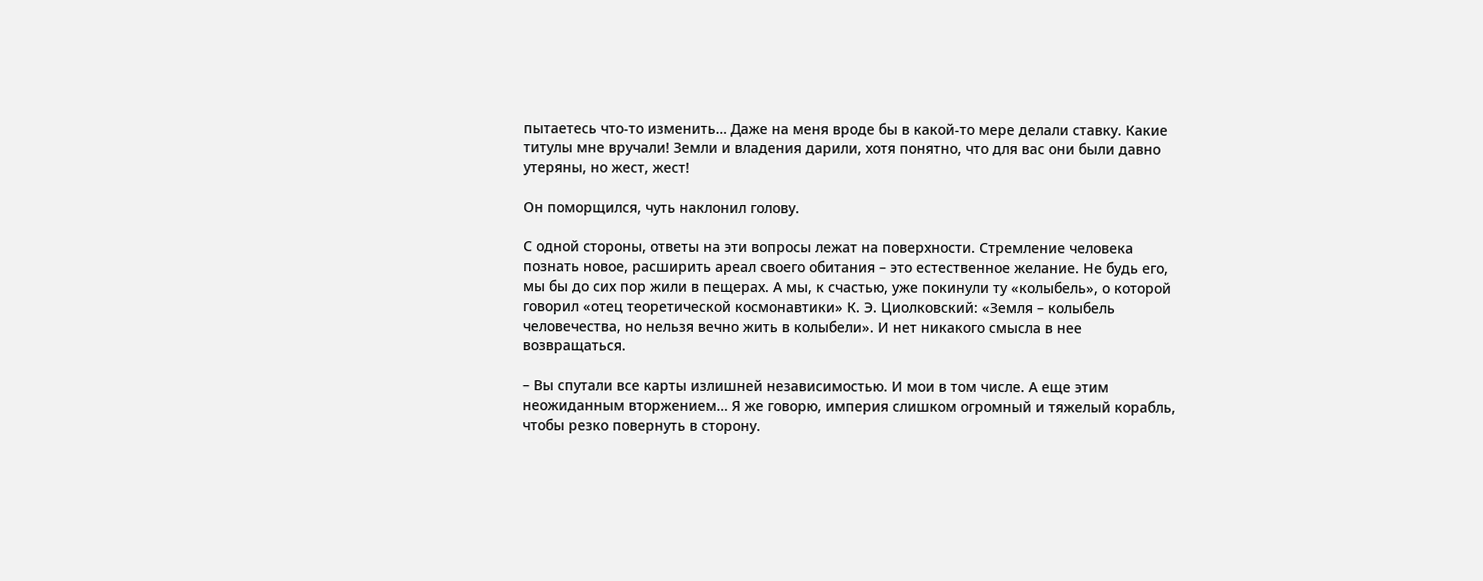пытаетесь что-то изменить… Даже на меня вроде бы в какой-то мере делали ставку. Какие титулы мне вручали! Земли и владения дарили, хотя понятно, что для вас они были давно утеряны, но жест, жест!

Он поморщился, чуть наклонил голову.

С одной стороны, ответы на эти вопросы лежат на поверхности. Стремление человека познать новое, расширить ареал своего обитания – это естественное желание. Не будь его, мы бы до сих пор жили в пещерах. А мы, к счастью, уже покинули ту «колыбель», о которой говорил «отец теоретической космонавтики» К. Э. Циолковский: «Земля – колыбель человечества, но нельзя вечно жить в колыбели». И нет никакого смысла в нее возвращаться.

– Вы спутали все карты излишней независимостью. И мои в том числе. А еще этим неожиданным вторжением… Я же говорю, империя слишком огромный и тяжелый корабль, чтобы резко повернуть в сторону.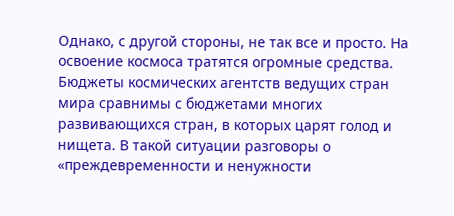Однако, с другой стороны, не так все и просто. На освоение космоса тратятся огромные средства. Бюджеты космических агентств ведущих стран мира сравнимы с бюджетами многих развивающихся стран, в которых царят голод и нищета. В такой ситуации разговоры о «преждевременности и ненужности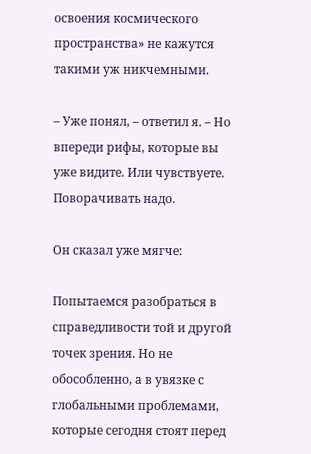освоения космического пространства» не кажутся такими уж никчемными.

– Уже понял, – ответил я. – Но впереди рифы, которые вы уже видите. Или чувствуете. Поворачивать надо.

Он сказал уже мягче:

Попытаемся разобраться в справедливости той и другой точек зрения. Но не обособленно, а в увязке с глобальными проблемами, которые сегодня стоят перед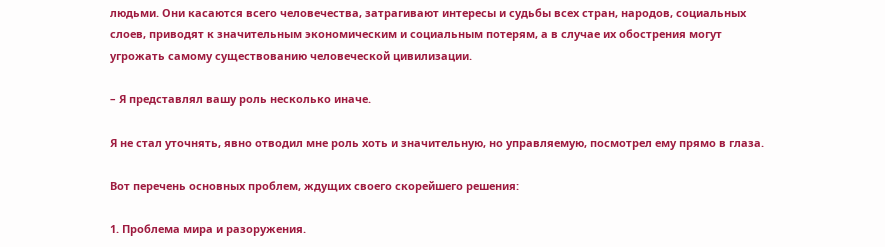людьми. Они касаются всего человечества, затрагивают интересы и судьбы всех стран, народов, социальных слоев, приводят к значительным экономическим и социальным потерям, а в случае их обострения могут угрожать самому существованию человеческой цивилизации.

– Я представлял вашу роль несколько иначе.

Я не стал уточнять, явно отводил мне роль хоть и значительную, но управляемую, посмотрел ему прямо в глаза.

Вот перечень основных проблем, ждущих своего скорейшего решения:

1. Проблема мира и разоружения.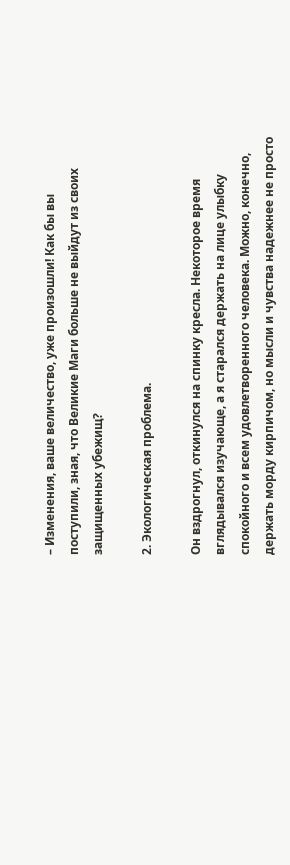– Изменения, ваше величество, уже произошли! Как бы вы поступили, зная, что Великие Маги больше не выйдут из своих защищенных убежищ?

2. Экологическая проблема.

Он вздрогнул, откинулся на спинку кресла. Некоторое время вглядывался изучающе, а я старался держать на лице улыбку спокойного и всем удовлетворенного человека. Можно, конечно, держать морду кирпичом, но мысли и чувства надежнее не просто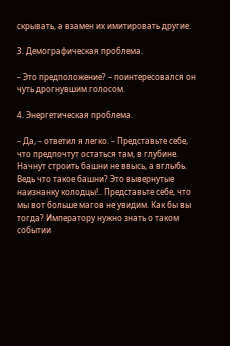скрывать, а взамен их имитировать другие.

3. Демографическая проблема.

– Это предположение? – поинтересовался он чуть дрогнувшим голосом.

4. Энергетическая проблема.

– Да, – ответил я легко. – Представьте себе, что предпочтут остаться там, в глубине. Начнут строить башни не ввысь, а вглыбь. Ведь что такое башни? Это вывернутые наизнанку колодцы!.. Представьте себе, что мы вот больше магов не увидим. Как бы вы тогда? Императору нужно знать о таком событии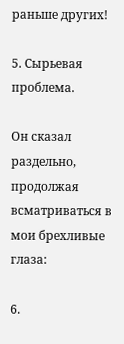раньше других!

5. Сырьевая проблема.

Он сказал раздельно, продолжая всматриваться в мои брехливые глаза:

6.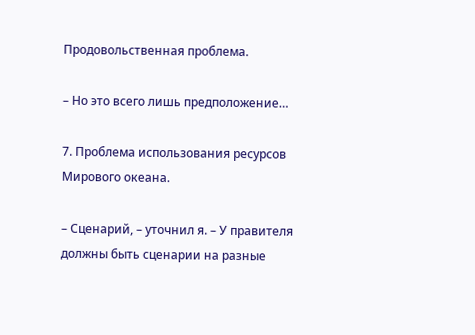Продовольственная проблема.

– Но это всего лишь предположение…

7. Проблема использования ресурсов Мирового океана.

– Сценарий, – уточнил я. – У правителя должны быть сценарии на разные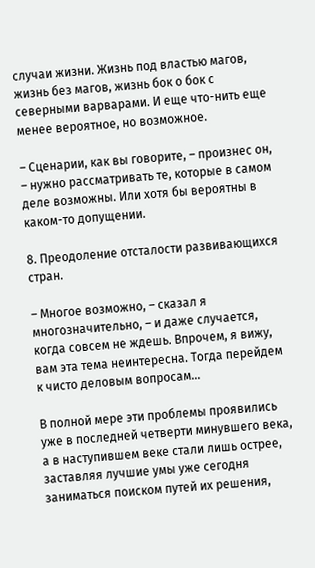случаи жизни. Жизнь под властью магов, жизнь без магов, жизнь бок о бок с северными варварами. И еще что-нить еще менее вероятное, но возможное.

– Сценарии, как вы говорите, – произнес он, – нужно рассматривать те, которые в самом деле возможны. Или хотя бы вероятны в каком-то допущении.

8. Преодоление отсталости развивающихся стран.

– Многое возможно, – сказал я многозначительно, – и даже случается, когда совсем не ждешь. Впрочем, я вижу, вам эта тема неинтересна. Тогда перейдем к чисто деловым вопросам…

В полной мере эти проблемы проявились уже в последней четверти минувшего века, а в наступившем веке стали лишь острее, заставляя лучшие умы уже сегодня заниматься поиском путей их решения,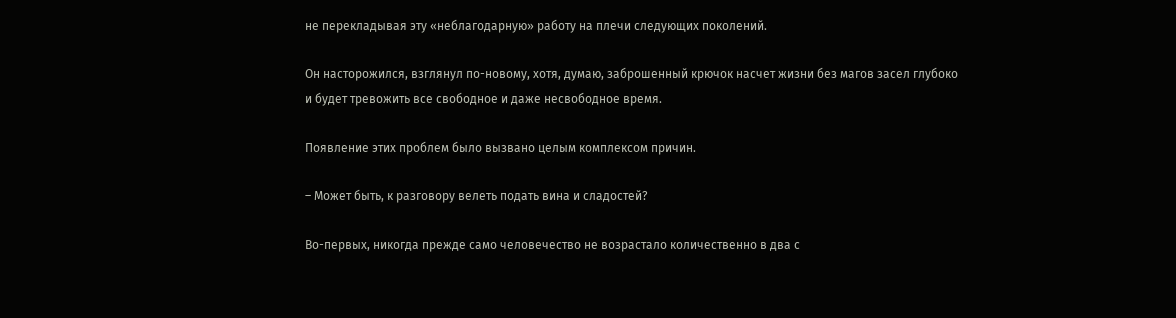не перекладывая эту «неблагодарную» работу на плечи следующих поколений.

Он насторожился, взглянул по-новому, хотя, думаю, заброшенный крючок насчет жизни без магов засел глубоко и будет тревожить все свободное и даже несвободное время.

Появление этих проблем было вызвано целым комплексом причин.

– Может быть, к разговору велеть подать вина и сладостей?

Во-первых, никогда прежде само человечество не возрастало количественно в два с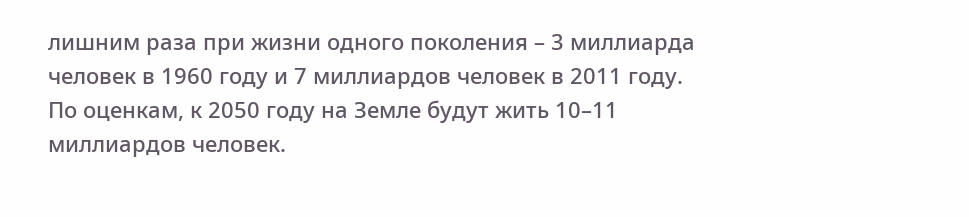лишним раза при жизни одного поколения – 3 миллиарда человек в 1960 году и 7 миллиардов человек в 2011 году. По оценкам, к 2050 году на Земле будут жить 10–11 миллиардов человек.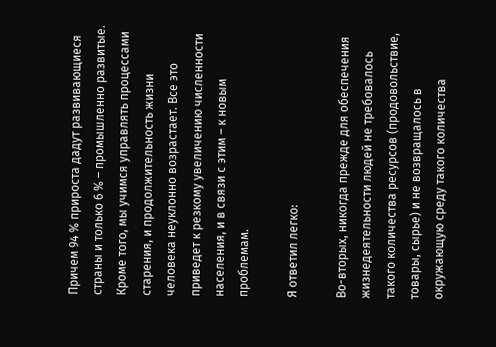Причем 94 % прироста дадут развивающиеся страны и только 6 % – промышленно развитые. Кроме того, мы учимся управлять процессами старения, и продолжительность жизни человека неуклонно возрастает. Все это приведет к резкому увеличению численности населения, и в связи с этим – к новым проблемам.

Я ответил легко:

Во-вторых, никогда прежде для обеспечения жизнедеятельности людей не требовалось такого количества ресурсов (продовольствие, товары, сырье) и не возвращалось в окружающую среду такого количества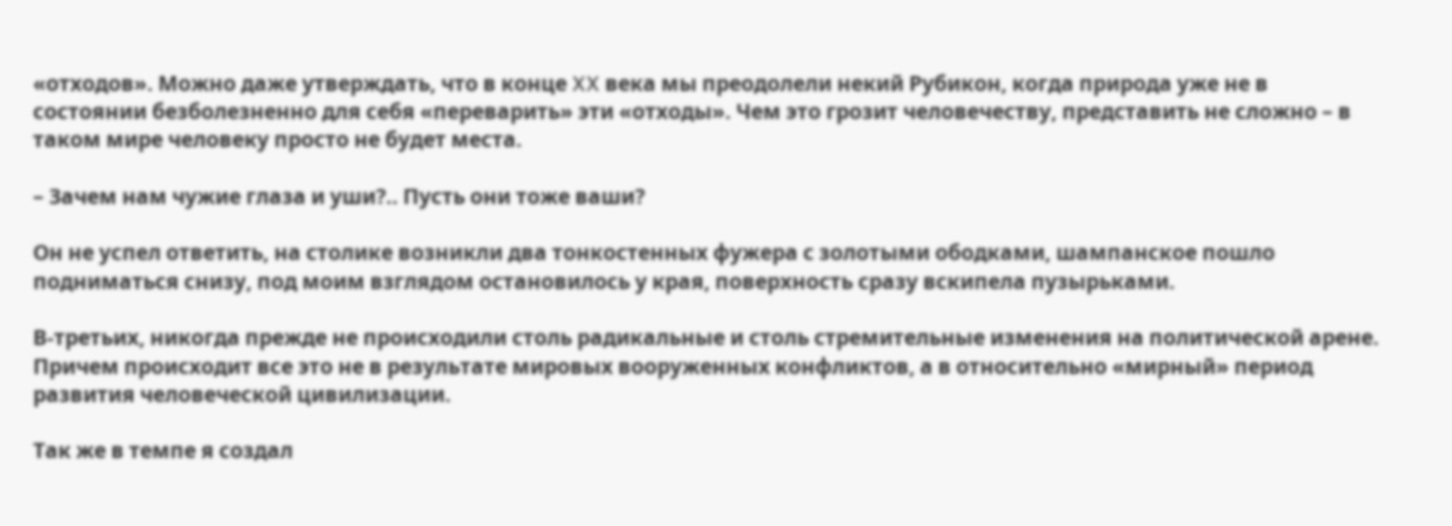«отходов». Можно даже утверждать, что в конце XX века мы преодолели некий Рубикон, когда природа уже не в состоянии безболезненно для себя «переварить» эти «отходы». Чем это грозит человечеству, представить не сложно – в таком мире человеку просто не будет места.

– Зачем нам чужие глаза и уши?.. Пусть они тоже ваши?

Он не успел ответить, на столике возникли два тонкостенных фужера с золотыми ободками, шампанское пошло подниматься снизу, под моим взглядом остановилось у края, поверхность сразу вскипела пузырьками.

В-третьих, никогда прежде не происходили столь радикальные и столь стремительные изменения на политической арене. Причем происходит все это не в результате мировых вооруженных конфликтов, а в относительно «мирный» период развития человеческой цивилизации.

Так же в темпе я создал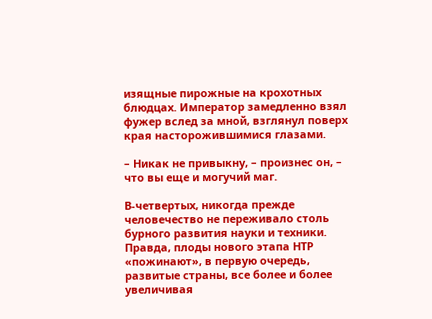изящные пирожные на крохотных блюдцах. Император замедленно взял фужер вслед за мной, взглянул поверх края насторожившимися глазами.

– Никак не привыкну, – произнес он, – что вы еще и могучий маг.

В-четвертых, никогда прежде человечество не переживало столь бурного развития науки и техники. Правда, плоды нового этапа НТР «пожинают», в первую очередь, развитые страны, все более и более увеличивая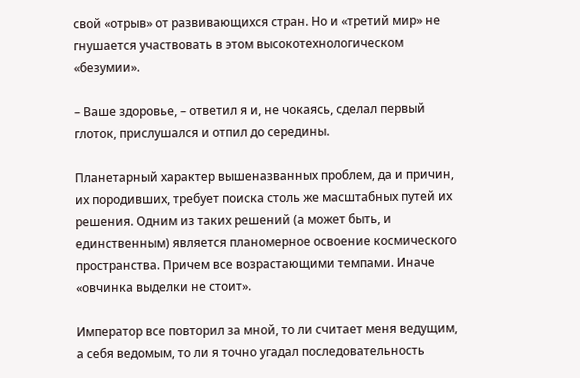свой «отрыв» от развивающихся стран. Но и «третий мир» не гнушается участвовать в этом высокотехнологическом «безумии».

– Ваше здоровье, – ответил я и, не чокаясь, сделал первый глоток, прислушался и отпил до середины.

Планетарный характер вышеназванных проблем, да и причин, их породивших, требует поиска столь же масштабных путей их решения. Одним из таких решений (а может быть, и единственным) является планомерное освоение космического пространства. Причем все возрастающими темпами. Иначе «овчинка выделки не стоит».

Император все повторил за мной, то ли считает меня ведущим, а себя ведомым, то ли я точно угадал последовательность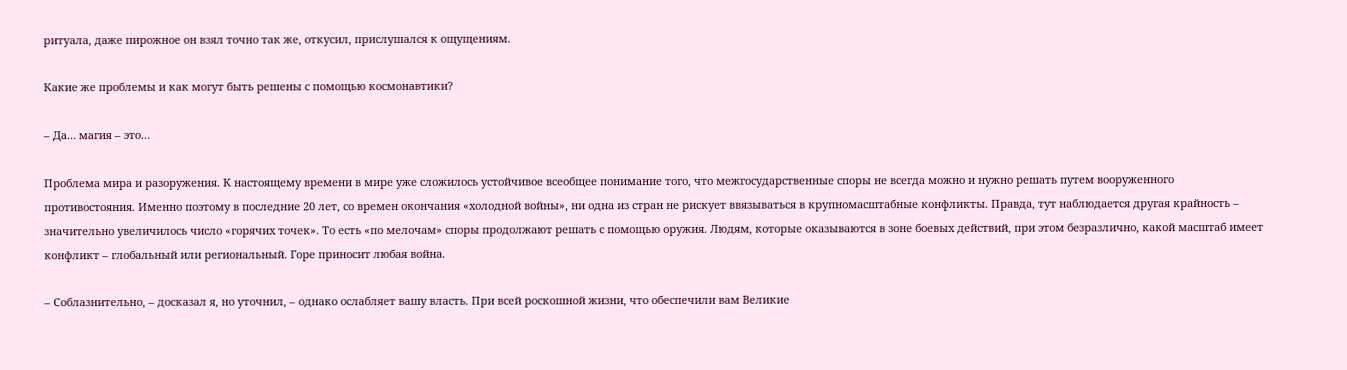ритуала, даже пирожное он взял точно так же, откусил, прислушался к ощущениям.

Какие же проблемы и как могут быть решены с помощью космонавтики?

– Да… магия – это…

Проблема мира и разоружения. К настоящему времени в мире уже сложилось устойчивое всеобщее понимание того, что межгосударственные споры не всегда можно и нужно решать путем вооруженного противостояния. Именно поэтому в последние 20 лет, со времен окончания «холодной войны», ни одна из стран не рискует ввязываться в крупномасштабные конфликты. Правда, тут наблюдается другая крайность – значительно увеличилось число «горячих точек». То есть «по мелочам» споры продолжают решать с помощью оружия. Людям, которые оказываются в зоне боевых действий, при этом безразлично, какой масштаб имеет конфликт – глобальный или региональный. Горе приносит любая война.

– Соблазнительно, – досказал я, но уточнил, – однако ослабляет вашу власть. При всей роскошной жизни, что обеспечили вам Великие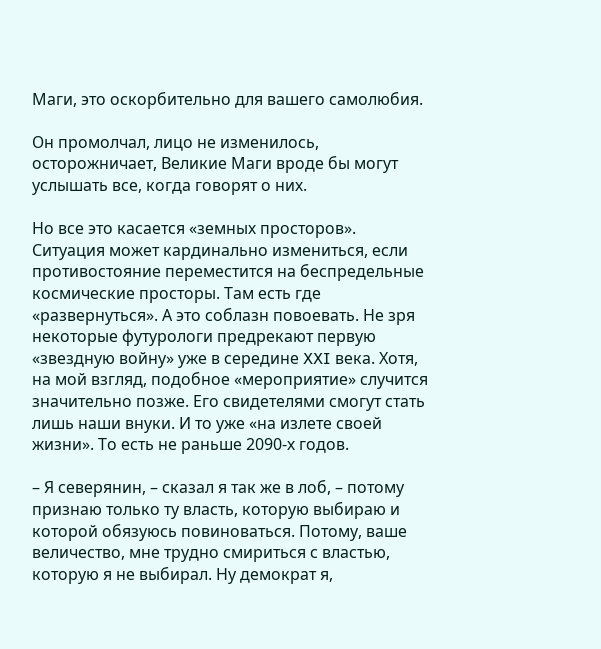Маги, это оскорбительно для вашего самолюбия.

Он промолчал, лицо не изменилось, осторожничает, Великие Маги вроде бы могут услышать все, когда говорят о них.

Но все это касается «земных просторов». Ситуация может кардинально измениться, если противостояние переместится на беспредельные космические просторы. Там есть где «развернуться». А это соблазн повоевать. Не зря некоторые футурологи предрекают первую «звездную войну» уже в середине XXI века. Хотя, на мой взгляд, подобное «мероприятие» случится значительно позже. Его свидетелями смогут стать лишь наши внуки. И то уже «на излете своей жизни». То есть не раньше 2090-х годов.

– Я северянин, – сказал я так же в лоб, – потому признаю только ту власть, которую выбираю и которой обязуюсь повиноваться. Потому, ваше величество, мне трудно смириться с властью, которую я не выбирал. Ну демократ я,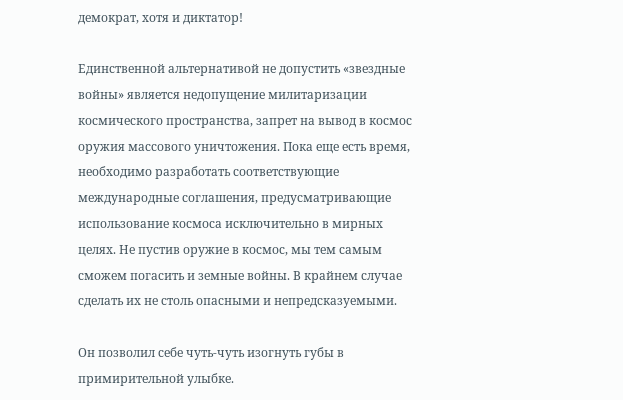демократ, хотя и диктатор!

Единственной альтернативой не допустить «звездные войны» является недопущение милитаризации космического пространства, запрет на вывод в космос оружия массового уничтожения. Пока еще есть время, необходимо разработать соответствующие международные соглашения, предусматривающие использование космоса исключительно в мирных целях. Не пустив оружие в космос, мы тем самым сможем погасить и земные войны. В крайнем случае сделать их не столь опасными и непредсказуемыми.

Он позволил себе чуть-чуть изогнуть губы в примирительной улыбке.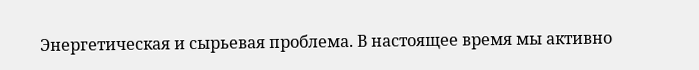Энергетическая и сырьевая проблема. В настоящее время мы активно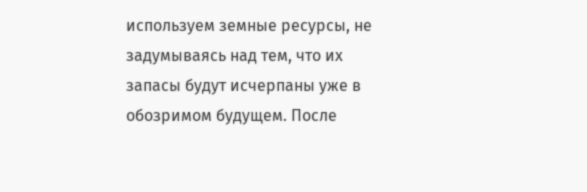используем земные ресурсы, не задумываясь над тем, что их запасы будут исчерпаны уже в обозримом будущем. После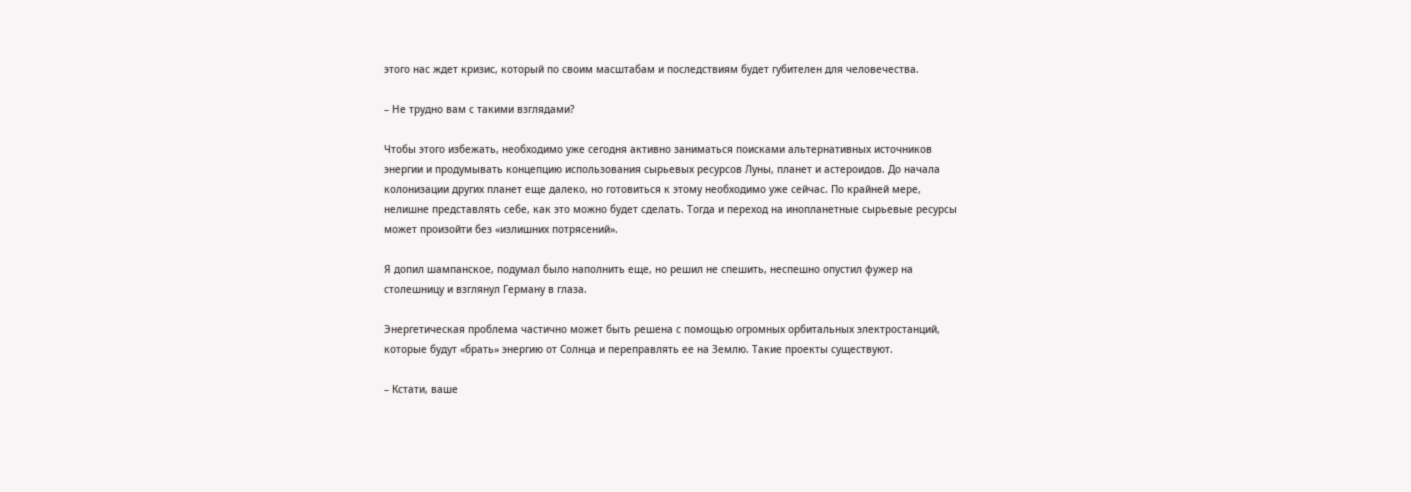этого нас ждет кризис, который по своим масштабам и последствиям будет губителен для человечества.

– Не трудно вам с такими взглядами?

Чтобы этого избежать, необходимо уже сегодня активно заниматься поисками альтернативных источников энергии и продумывать концепцию использования сырьевых ресурсов Луны, планет и астероидов. До начала колонизации других планет еще далеко, но готовиться к этому необходимо уже сейчас. По крайней мере, нелишне представлять себе, как это можно будет сделать. Тогда и переход на инопланетные сырьевые ресурсы может произойти без «излишних потрясений».

Я допил шампанское, подумал было наполнить еще, но решил не спешить, неспешно опустил фужер на столешницу и взглянул Герману в глаза.

Энергетическая проблема частично может быть решена с помощью огромных орбитальных электростанций, которые будут «брать» энергию от Солнца и переправлять ее на Землю. Такие проекты существуют.

– Кстати, ваше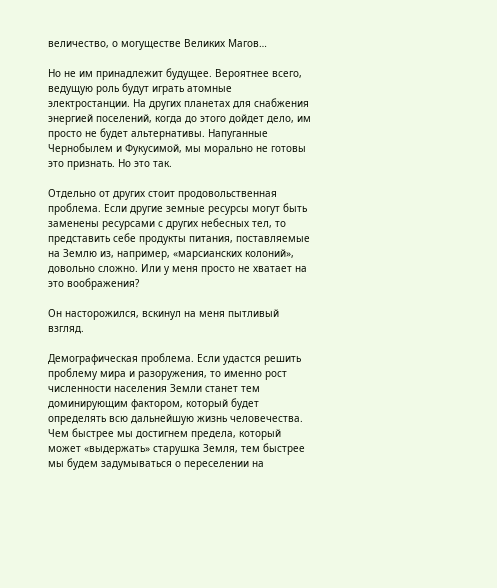величество, о могуществе Великих Магов…

Но не им принадлежит будущее. Вероятнее всего, ведущую роль будут играть атомные электростанции. На других планетах для снабжения энергией поселений, когда до этого дойдет дело, им просто не будет альтернативы. Напуганные Чернобылем и Фукусимой, мы морально не готовы это признать. Но это так.

Отдельно от других стоит продовольственная проблема. Если другие земные ресурсы могут быть заменены ресурсами с других небесных тел, то представить себе продукты питания, поставляемые на Землю из, например, «марсианских колоний», довольно сложно. Или у меня просто не хватает на это воображения?

Он насторожился, вскинул на меня пытливый взгляд.

Демографическая проблема. Если удастся решить проблему мира и разоружения, то именно рост численности населения Земли станет тем доминирующим фактором, который будет определять всю дальнейшую жизнь человечества. Чем быстрее мы достигнем предела, который может «выдержать» старушка Земля, тем быстрее мы будем задумываться о переселении на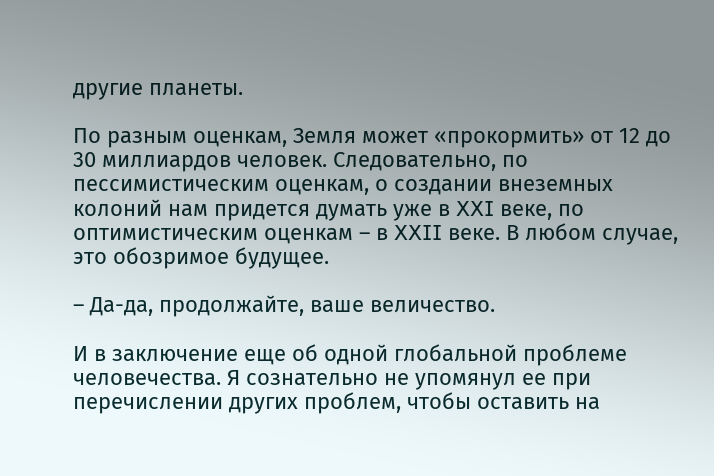другие планеты.

По разным оценкам, Земля может «прокормить» от 12 до 30 миллиардов человек. Следовательно, по пессимистическим оценкам, о создании внеземных колоний нам придется думать уже в XXI веке, по оптимистическим оценкам – в XXII веке. В любом случае, это обозримое будущее.

– Да-да, продолжайте, ваше величество.

И в заключение еще об одной глобальной проблеме человечества. Я сознательно не упомянул ее при перечислении других проблем, чтобы оставить на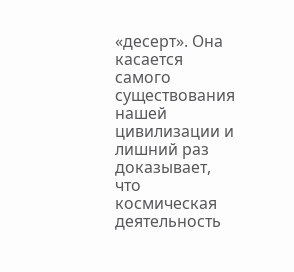«десерт». Она касается самого существования нашей цивилизации и лишний раз доказывает, что космическая деятельность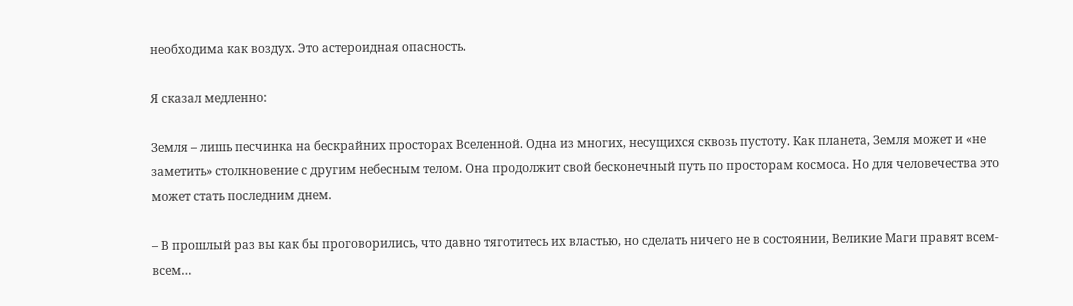необходима как воздух. Это астероидная опасность.

Я сказал медленно:

Земля – лишь песчинка на бескрайних просторах Вселенной. Одна из многих, несущихся сквозь пустоту. Как планета, Земля может и «не заметить» столкновение с другим небесным телом. Она продолжит свой бесконечный путь по просторам космоса. Но для человечества это может стать последним днем.

– В прошлый раз вы как бы проговорились, что давно тяготитесь их властью, но сделать ничего не в состоянии, Великие Маги правят всем-всем…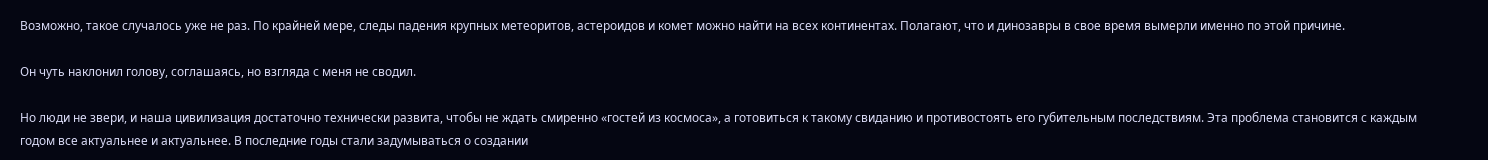Возможно, такое случалось уже не раз. По крайней мере, следы падения крупных метеоритов, астероидов и комет можно найти на всех континентах. Полагают, что и динозавры в свое время вымерли именно по этой причине.

Он чуть наклонил голову, соглашаясь, но взгляда с меня не сводил.

Но люди не звери, и наша цивилизация достаточно технически развита, чтобы не ждать смиренно «гостей из космоса», а готовиться к такому свиданию и противостоять его губительным последствиям. Эта проблема становится с каждым годом все актуальнее и актуальнее. В последние годы стали задумываться о создании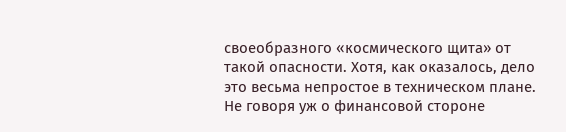своеобразного «космического щита» от такой опасности. Хотя, как оказалось, дело это весьма непростое в техническом плане. Не говоря уж о финансовой стороне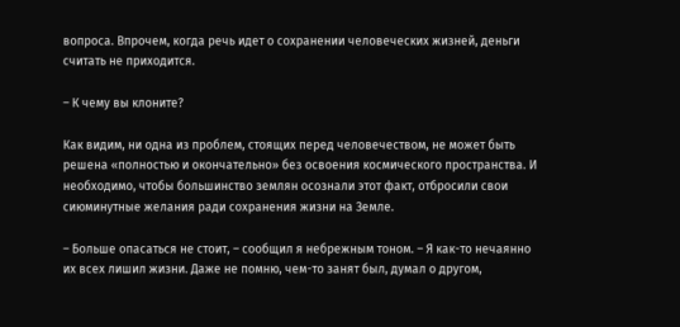вопроса. Впрочем, когда речь идет о сохранении человеческих жизней, деньги считать не приходится.

– К чему вы клоните?

Как видим, ни одна из проблем, стоящих перед человечеством, не может быть решена «полностью и окончательно» без освоения космического пространства. И необходимо, чтобы большинство землян осознали этот факт, отбросили свои сиюминутные желания ради сохранения жизни на Земле.

– Больше опасаться не стоит, – сообщил я небрежным тоном. – Я как-то нечаянно их всех лишил жизни. Даже не помню, чем-то занят был, думал о другом,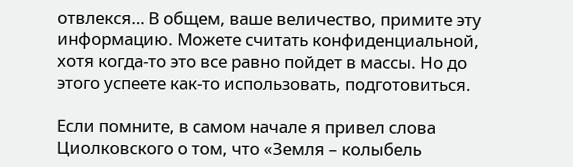отвлекся… В общем, ваше величество, примите эту информацию. Можете считать конфиденциальной, хотя когда-то это все равно пойдет в массы. Но до этого успеете как-то использовать, подготовиться.

Если помните, в самом начале я привел слова Циолковского о том, что «Земля – колыбель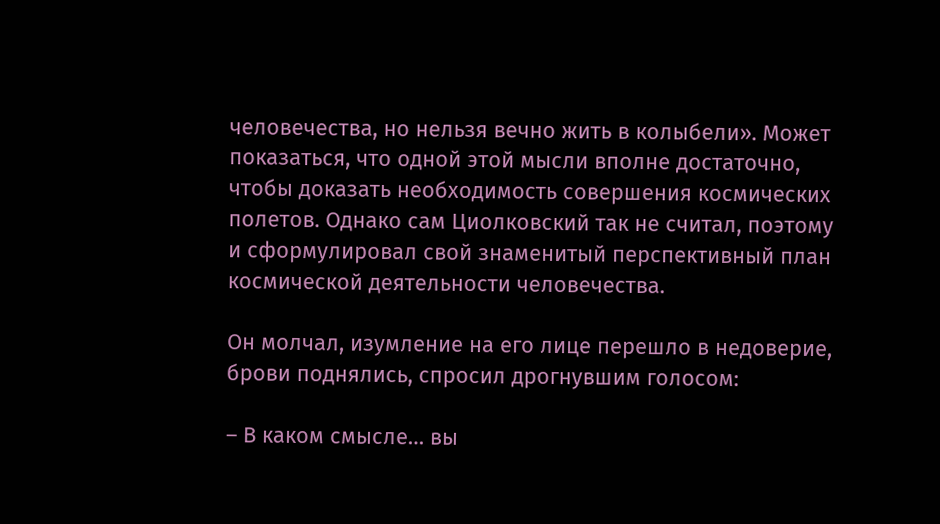человечества, но нельзя вечно жить в колыбели». Может показаться, что одной этой мысли вполне достаточно, чтобы доказать необходимость совершения космических полетов. Однако сам Циолковский так не считал, поэтому и сформулировал свой знаменитый перспективный план космической деятельности человечества.

Он молчал, изумление на его лице перешло в недоверие, брови поднялись, спросил дрогнувшим голосом:

– В каком смысле… вы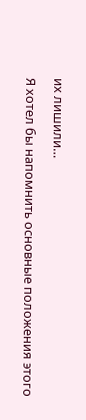их лишили…

Я хотел бы напомнить основные положения этого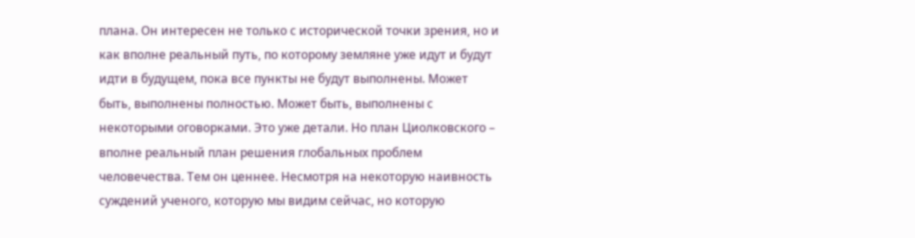плана. Он интересен не только с исторической точки зрения, но и как вполне реальный путь, по которому земляне уже идут и будут идти в будущем, пока все пункты не будут выполнены. Может быть, выполнены полностью. Может быть, выполнены с некоторыми оговорками. Это уже детали. Но план Циолковского – вполне реальный план решения глобальных проблем человечества. Тем он ценнее. Несмотря на некоторую наивность суждений ученого, которую мы видим сейчас, но которую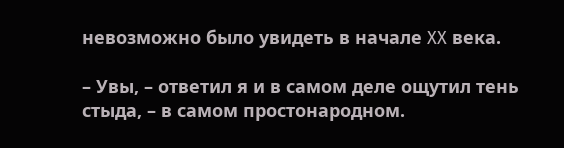невозможно было увидеть в начале XX века.

– Увы, – ответил я и в самом деле ощутил тень стыда, – в самом простонародном.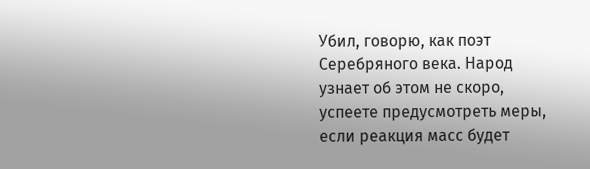Убил, говорю, как поэт Серебряного века. Народ узнает об этом не скоро, успеете предусмотреть меры, если реакция масс будет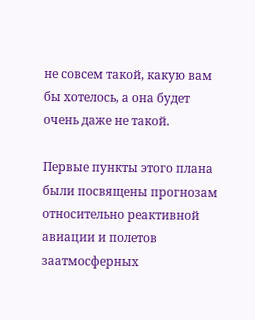не совсем такой, какую вам бы хотелось, а она будет очень даже не такой.

Первые пункты этого плана были посвящены прогнозам относительно реактивной авиации и полетов заатмосферных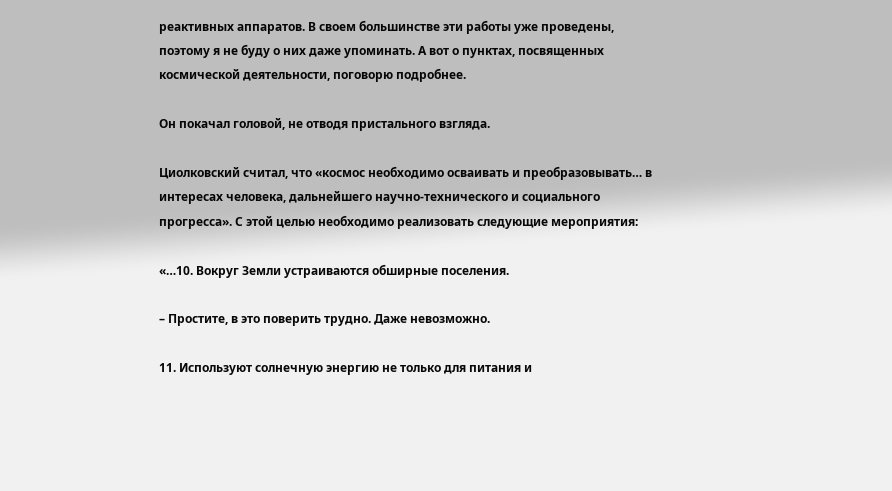реактивных аппаратов. В своем большинстве эти работы уже проведены, поэтому я не буду о них даже упоминать. А вот о пунктах, посвященных космической деятельности, поговорю подробнее.

Он покачал головой, не отводя пристального взгляда.

Циолковский считал, что «космос необходимо осваивать и преобразовывать… в интересах человека, дальнейшего научно-технического и социального прогресса». С этой целью необходимо реализовать следующие мероприятия:

«…10. Вокруг Земли устраиваются обширные поселения.

– Простите, в это поверить трудно. Даже невозможно.

11. Используют солнечную энергию не только для питания и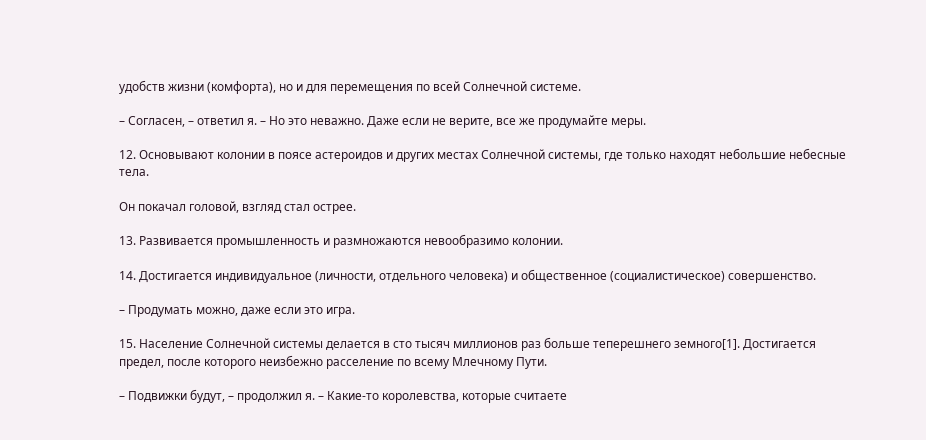удобств жизни (комфорта), но и для перемещения по всей Солнечной системе.

– Согласен, – ответил я. – Но это неважно. Даже если не верите, все же продумайте меры.

12. Основывают колонии в поясе астероидов и других местах Солнечной системы, где только находят небольшие небесные тела.

Он покачал головой, взгляд стал острее.

13. Развивается промышленность и размножаются невообразимо колонии.

14. Достигается индивидуальное (личности, отдельного человека) и общественное (социалистическое) совершенство.

– Продумать можно, даже если это игра.

15. Население Солнечной системы делается в сто тысяч миллионов раз больше теперешнего земного[1]. Достигается предел, после которого неизбежно расселение по всему Млечному Пути.

– Подвижки будут, – продолжил я. – Какие-то королевства, которые считаете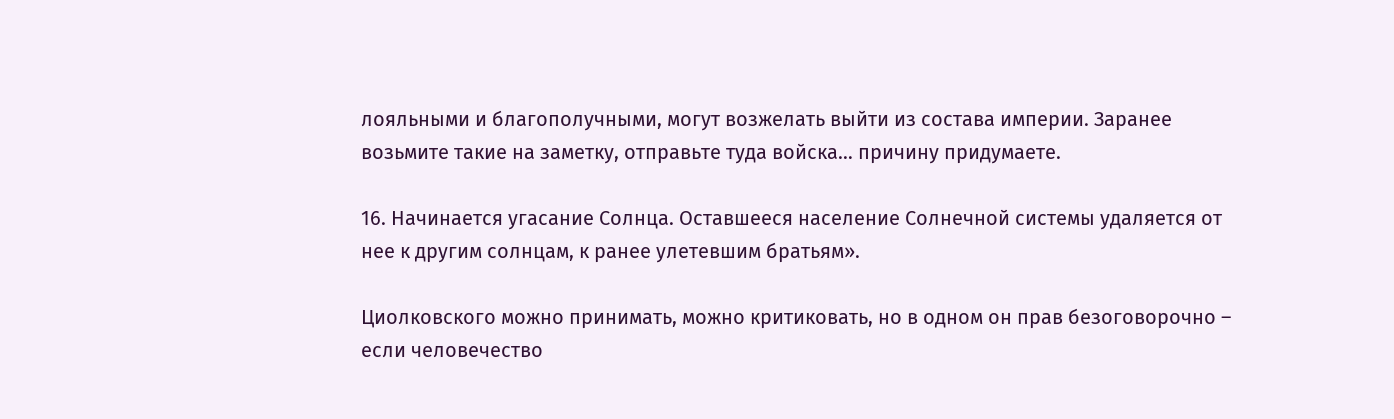лояльными и благополучными, могут возжелать выйти из состава империи. Заранее возьмите такие на заметку, отправьте туда войска… причину придумаете.

16. Начинается угасание Солнца. Оставшееся население Солнечной системы удаляется от нее к другим солнцам, к ранее улетевшим братьям».

Циолковского можно принимать, можно критиковать, но в одном он прав безоговорочно – если человечество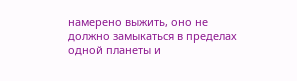намерено выжить, оно не должно замыкаться в пределах одной планеты и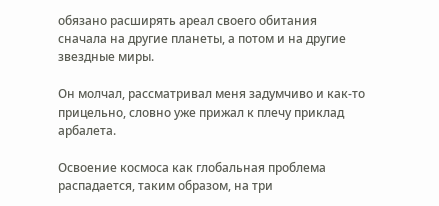обязано расширять ареал своего обитания сначала на другие планеты, а потом и на другие звездные миры.

Он молчал, рассматривал меня задумчиво и как-то прицельно, словно уже прижал к плечу приклад арбалета.

Освоение космоса как глобальная проблема распадается, таким образом, на три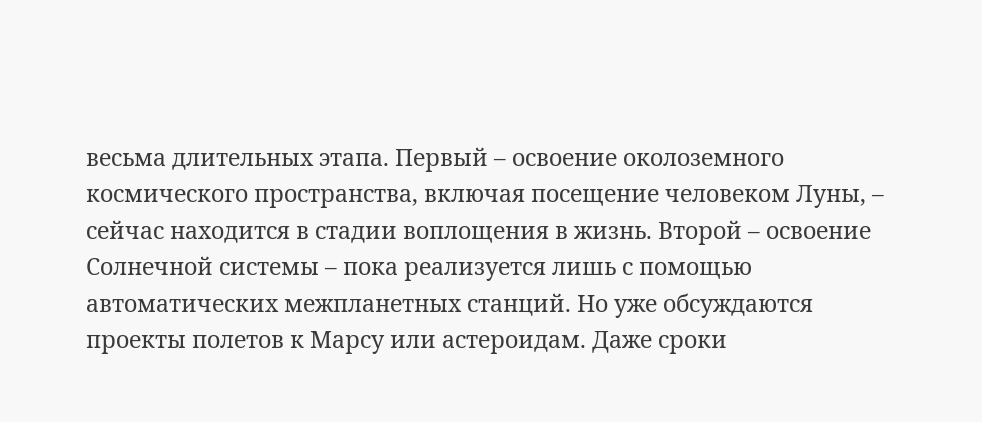весьма длительных этапа. Первый – освоение околоземного космического пространства, включая посещение человеком Луны, – сейчас находится в стадии воплощения в жизнь. Второй – освоение Солнечной системы – пока реализуется лишь с помощью автоматических межпланетных станций. Но уже обсуждаются проекты полетов к Марсу или астероидам. Даже сроки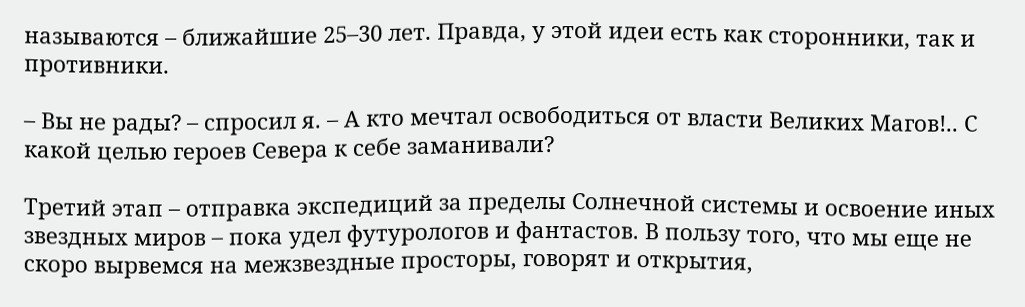называются – ближайшие 25–30 лет. Правда, у этой идеи есть как сторонники, так и противники.

– Вы не рады? – спросил я. – А кто мечтал освободиться от власти Великих Магов!.. С какой целью героев Севера к себе заманивали?

Третий этап – отправка экспедиций за пределы Солнечной системы и освоение иных звездных миров – пока удел футурологов и фантастов. В пользу того, что мы еще не скоро вырвемся на межзвездные просторы, говорят и открытия,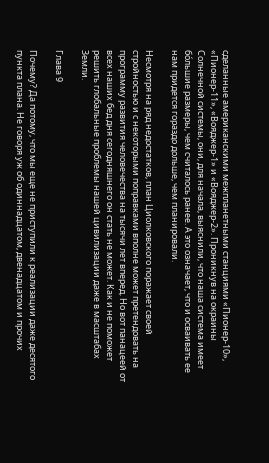сделанные американскими межпланетными станциями «Пионер-10», «Пионер-11», «Вояджер-1» и «Вояджер-2». Проникнув на окраины Солнечной системы, они, для начала, выяснили, что наша система имеет бо́льшие размеры, чем считалось ранее. А это означает, что и осваивать ее нам придется гораздо дольше, чем планировали.

Несмотря на ряд недостатков, план Циолковского поражает своей стройностью и с некоторыми поправками вполне может претендовать на программу развития человечества на тысячи лет вперед. Но вот панацеей от всех наших бед дня сегодняшнего он стать не может. Как и не поможет решить глобальные проблемы нашей цивилизации даже в масштабах Земли.

Глава 9

Почему? Да потому, что мы еще не приступили к реализации даже десятого пункта плана. Не говоря уж об одиннадцатом, двенадцатом и прочих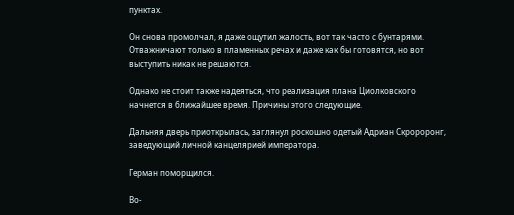пунктах.

Он снова промолчал, я даже ощутил жалость, вот так часто с бунтарями. Отважничают только в пламенных речах и даже как бы готовятся, но вот выступить никак не решаются.

Однако не стоит также надеяться, что реализация плана Циолковского начнется в ближайшее время. Причины этого следующие.

Дальняя дверь приоткрылась, заглянул роскошно одетый Адриан Скророронг, заведующий личной канцелярией императора.

Герман поморщился.

Во-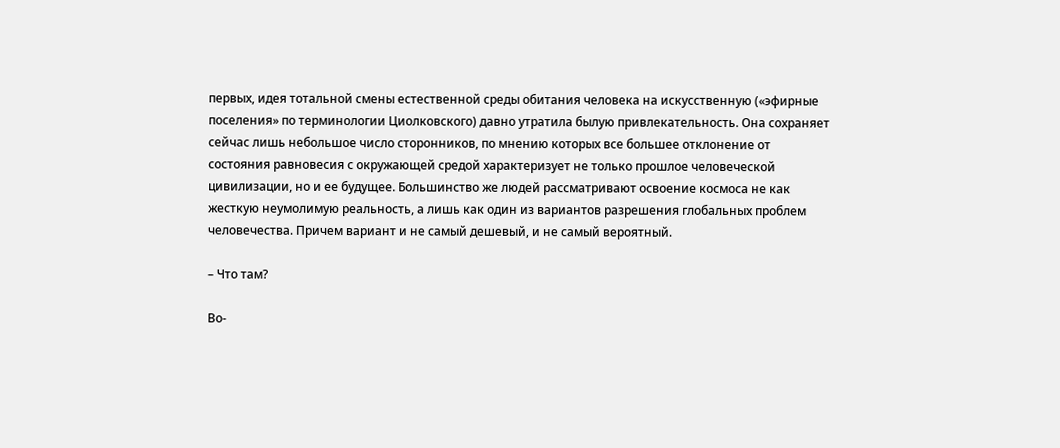первых, идея тотальной смены естественной среды обитания человека на искусственную («эфирные поселения» по терминологии Циолковского) давно утратила былую привлекательность. Она сохраняет сейчас лишь небольшое число сторонников, по мнению которых все большее отклонение от состояния равновесия с окружающей средой характеризует не только прошлое человеческой цивилизации, но и ее будущее. Большинство же людей рассматривают освоение космоса не как жесткую неумолимую реальность, а лишь как один из вариантов разрешения глобальных проблем человечества. Причем вариант и не самый дешевый, и не самый вероятный.

– Что там?

Во-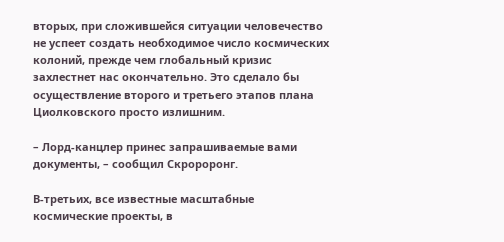вторых, при сложившейся ситуации человечество не успеет создать необходимое число космических колоний, прежде чем глобальный кризис захлестнет нас окончательно. Это сделало бы осуществление второго и третьего этапов плана Циолковского просто излишним.

– Лорд-канцлер принес запрашиваемые вами документы, – сообщил Скророронг.

В-третьих, все известные масштабные космические проекты, в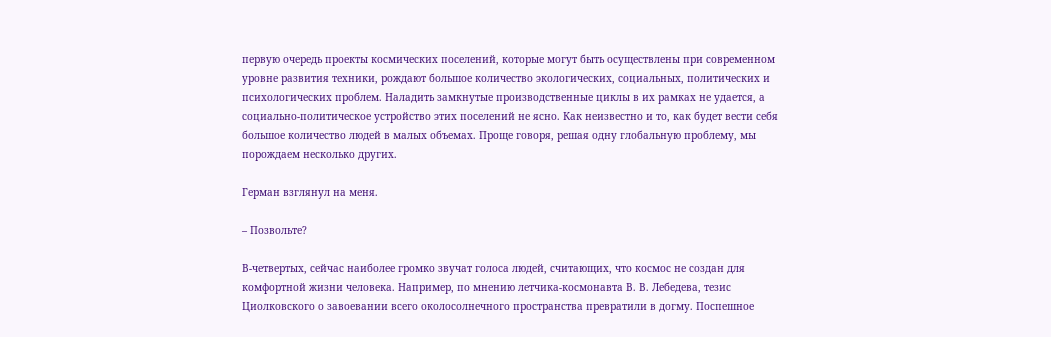первую очередь проекты космических поселений, которые могут быть осуществлены при современном уровне развития техники, рождают большое количество экологических, социальных, политических и психологических проблем. Наладить замкнутые производственные циклы в их рамках не удается, а социально-политическое устройство этих поселений не ясно. Как неизвестно и то, как будет вести себя большое количество людей в малых объемах. Проще говоря, решая одну глобальную проблему, мы порождаем несколько других.

Герман взглянул на меня.

– Позвольте?

В-четвертых, сейчас наиболее громко звучат голоса людей, считающих, что космос не создан для комфортной жизни человека. Например, по мнению летчика-космонавта В. В. Лебедева, тезис Циолковского о завоевании всего околосолнечного пространства превратили в догму. Поспешное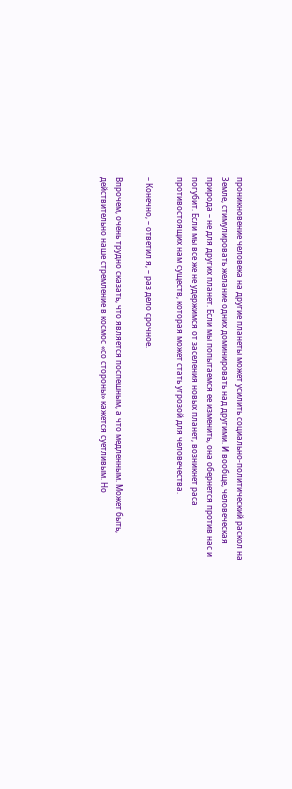проникновение человека на другие планеты может усилить социально-политический раскол на Земле, стимулировать желание одних доминировать над другими. И вообще, человеческая природа – не для других планет. Если мы попытаемся ее изменить, она обернется против нас и погубит. Если мы все же не удержимся от заселения новых планет, возникнет раса противостоящих нам существ, которая может стать угрозой для человечества.

– Конечно, – ответил я, – раз дело срочное.

Впрочем, очень трудно сказать, что является поспешным, а что медленным. Может быть, действительно наше стремление в космос «со стороны» кажется суетливым. Но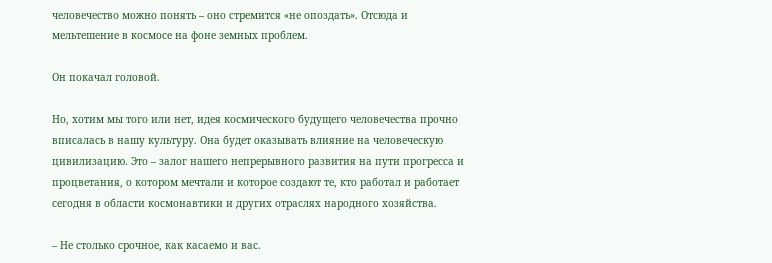человечество можно понять – оно стремится «не опоздать». Отсюда и мельтешение в космосе на фоне земных проблем.

Он покачал головой.

Но, хотим мы того или нет, идея космического будущего человечества прочно вписалась в нашу культуру. Она будет оказывать влияние на человеческую цивилизацию. Это – залог нашего непрерывного развития на пути прогресса и процветания, о котором мечтали и которое создают те, кто работал и работает сегодня в области космонавтики и других отраслях народного хозяйства.

– Не столько срочное, как касаемо и вас.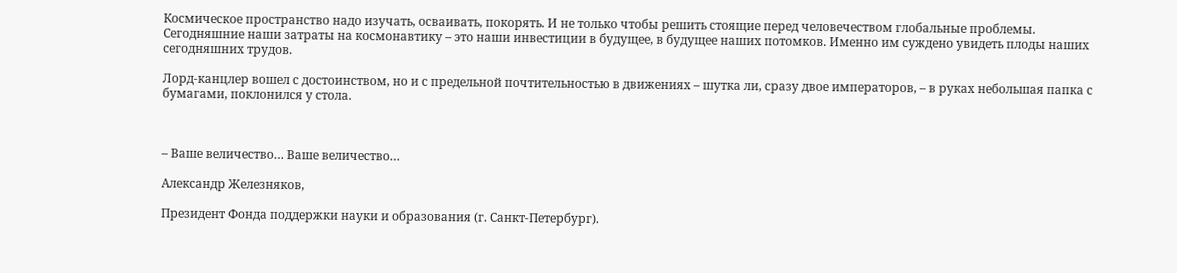Космическое пространство надо изучать, осваивать, покорять. И не только чтобы решить стоящие перед человечеством глобальные проблемы. Сегодняшние наши затраты на космонавтику – это наши инвестиции в будущее, в будущее наших потомков. Именно им суждено увидеть плоды наших сегодняшних трудов.

Лорд-канцлер вошел с достоинством, но и с предельной почтительностью в движениях – шутка ли, сразу двое императоров, – в руках небольшая папка с бумагами, поклонился у стола.



– Ваше величество… Ваше величество…

Александр Железняков,

Президент Фонда поддержки науки и образования (г. Санкт-Петербург).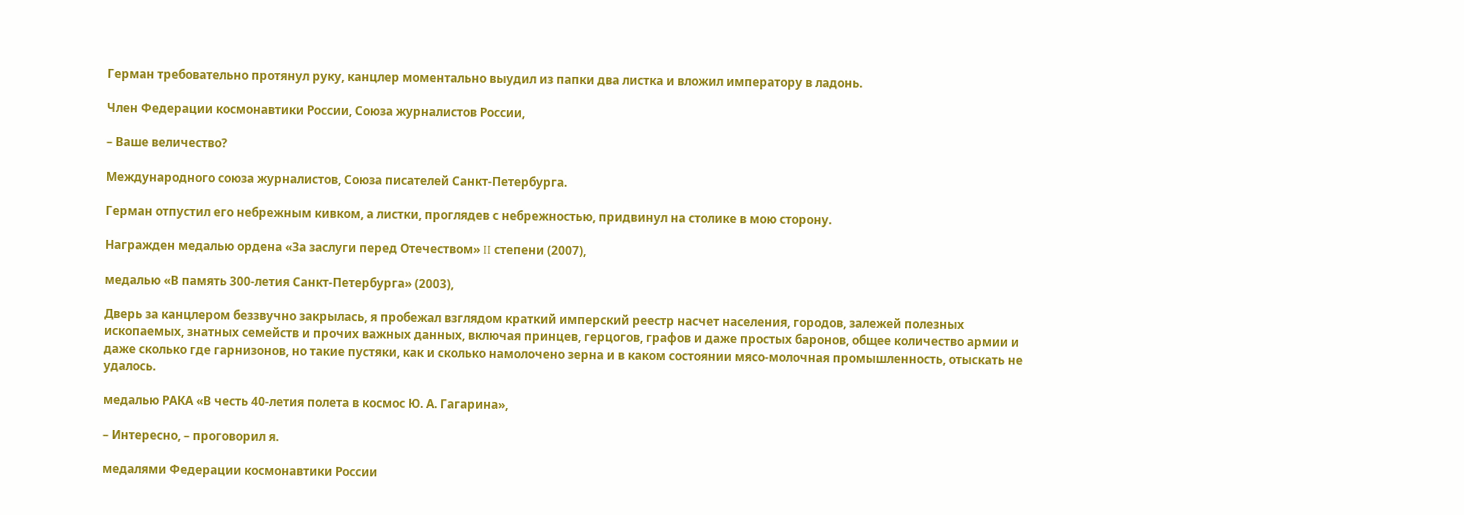Герман требовательно протянул руку, канцлер моментально выудил из папки два листка и вложил императору в ладонь.

Член Федерации космонавтики России, Союза журналистов России,

– Ваше величество?

Международного союза журналистов, Союза писателей Санкт-Петербурга.

Герман отпустил его небрежным кивком, а листки, проглядев с небрежностью, придвинул на столике в мою сторону.

Награжден медалью ордена «За заслуги перед Отечеством» II степени (2007),

медалью «В память 300-летия Санкт-Петербурга» (2003),

Дверь за канцлером беззвучно закрылась, я пробежал взглядом краткий имперский реестр насчет населения, городов, залежей полезных ископаемых, знатных семейств и прочих важных данных, включая принцев, герцогов, графов и даже простых баронов, общее количество армии и даже сколько где гарнизонов, но такие пустяки, как и сколько намолочено зерна и в каком состоянии мясо-молочная промышленность, отыскать не удалось.

медалью РАКА «В честь 40-летия полета в космос Ю. А. Гагарина»,

– Интересно, – проговорил я.

медалями Федерации космонавтики России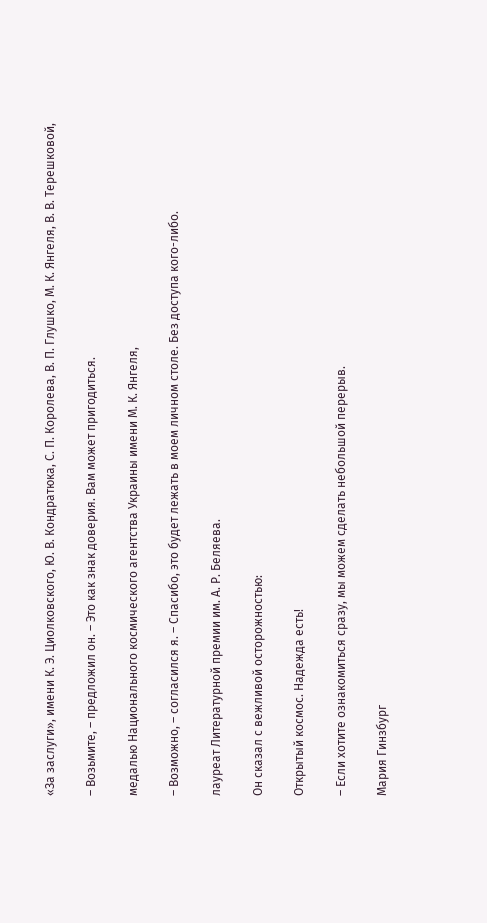«За заслуги», имени К. Э. Циолковского, Ю. В. Кондратюка, С. П. Королева, В. П. Глушко, М. К. Янгеля, В. В. Терешковой,

– Возьмите, – предложил он. – Это как знак доверия. Вам может пригодиться.

медалью Национального космического агентства Украины имени М. К. Янгеля,

– Возможно, – согласился я. – Спасибо, это будет лежать в моем личном столе. Без доступа кого-либо.

лауреат Литературной премии им. А. Р. Беляева.

Он сказал с вежливой осторожностью:

Открытый космос. Надежда есть!

– Если хотите ознакомиться сразу, мы можем сделать небольшой перерыв.

Мария Гинзбург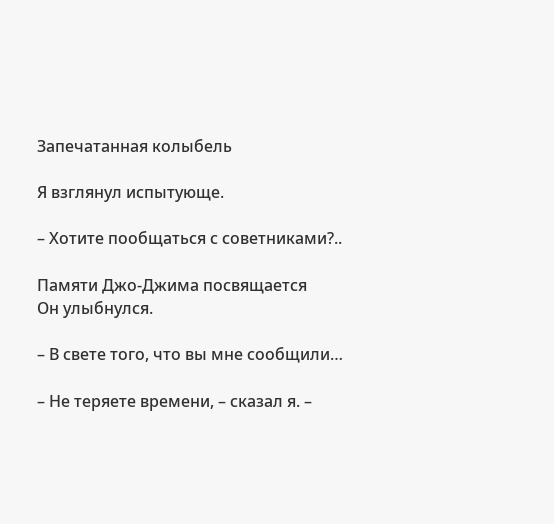Запечатанная колыбель

Я взглянул испытующе.

– Хотите пообщаться с советниками?..

Памяти Джо-Джима посвящается
Он улыбнулся.

– В свете того, что вы мне сообщили…

– Не теряете времени, – сказал я. –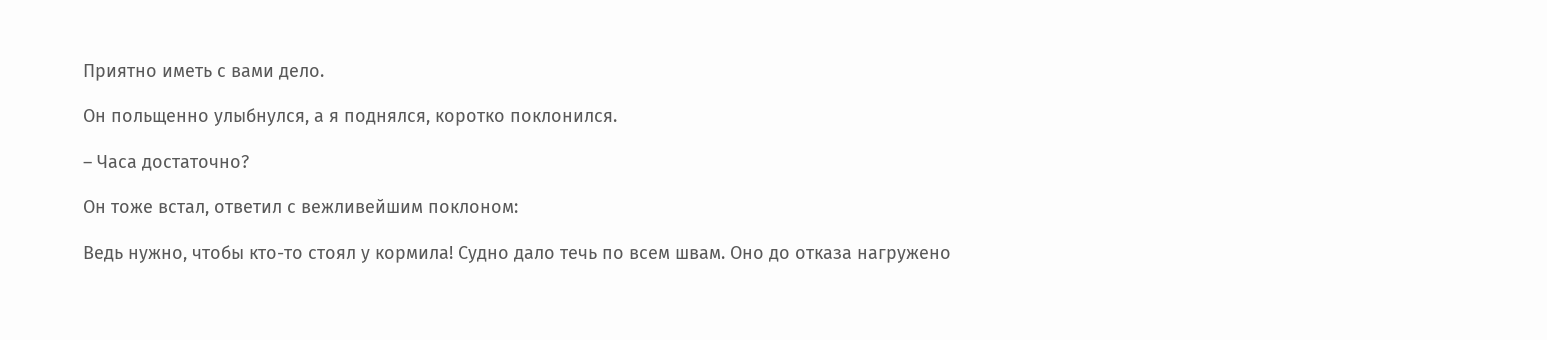Приятно иметь с вами дело.

Он польщенно улыбнулся, а я поднялся, коротко поклонился.

– Часа достаточно?

Он тоже встал, ответил с вежливейшим поклоном:

Ведь нужно, чтобы кто-то стоял у кормила! Судно дало течь по всем швам. Оно до отказа нагружено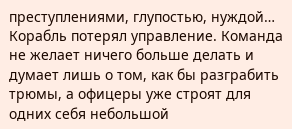преступлениями, глупостью, нуждой… Корабль потерял управление. Команда не желает ничего больше делать и думает лишь о том, как бы разграбить трюмы, а офицеры уже строят для одних себя небольшой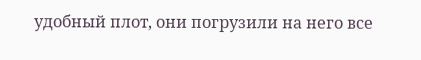удобный плот, они погрузили на него все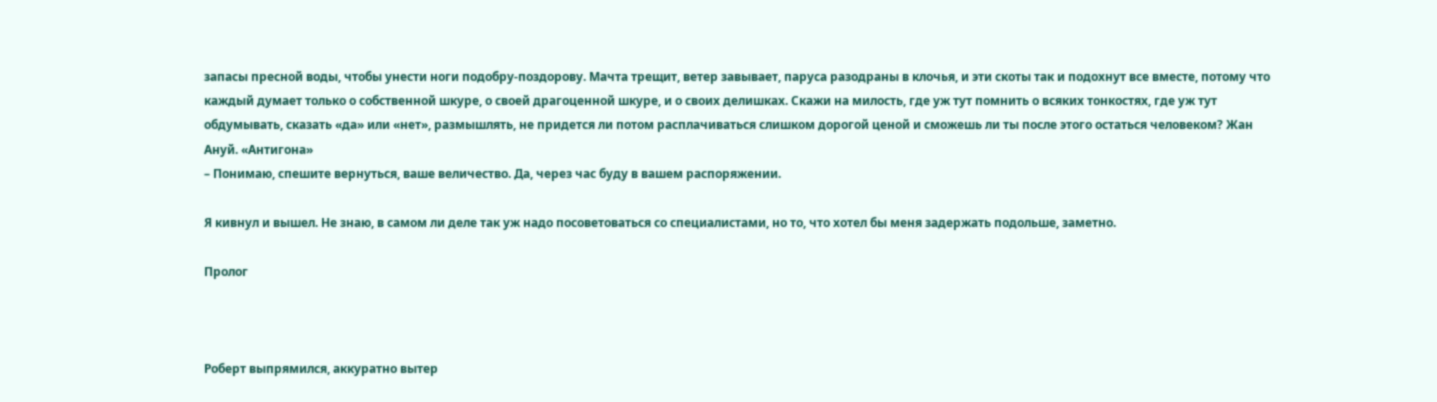запасы пресной воды, чтобы унести ноги подобру-поздорову. Мачта трещит, ветер завывает, паруса разодраны в клочья, и эти скоты так и подохнут все вместе, потому что каждый думает только о собственной шкуре, о своей драгоценной шкуре, и о своих делишках. Скажи на милость, где уж тут помнить о всяких тонкостях, где уж тут обдумывать, сказать «да» или «нет», размышлять, не придется ли потом расплачиваться слишком дорогой ценой и сможешь ли ты после этого остаться человеком? Жан Ануй. «Антигона»
– Понимаю, спешите вернуться, ваше величество. Да, через час буду в вашем распоряжении.

Я кивнул и вышел. Не знаю, в самом ли деле так уж надо посоветоваться со специалистами, но то, что хотел бы меня задержать подольше, заметно.

Пролог



Роберт выпрямился, аккуратно вытер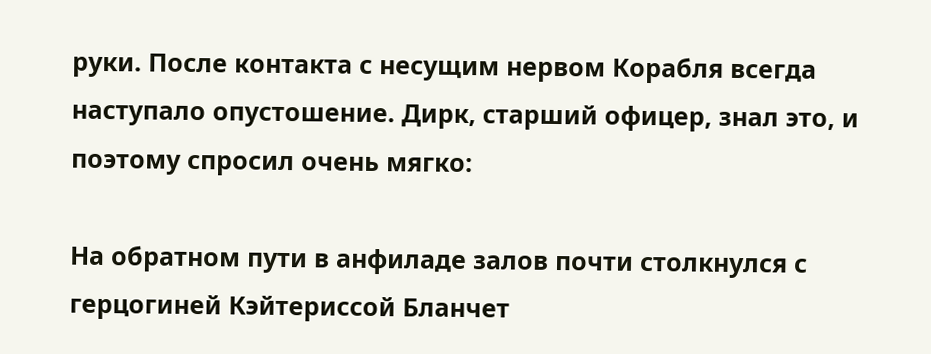руки. После контакта с несущим нервом Корабля всегда наступало опустошение. Дирк, старший офицер, знал это, и поэтому спросил очень мягко:

На обратном пути в анфиладе залов почти столкнулся с герцогиней Кэйтериссой Бланчет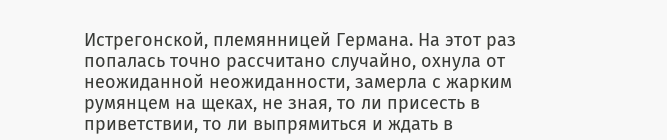Истрегонской, племянницей Германа. На этот раз попалась точно рассчитано случайно, охнула от неожиданной неожиданности, замерла с жарким румянцем на щеках, не зная, то ли присесть в приветствии, то ли выпрямиться и ждать в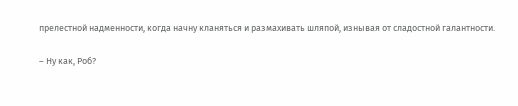прелестной надменности, когда начну кланяться и размахивать шляпой, изнывая от сладостной галантности.

– Ну как, Роб?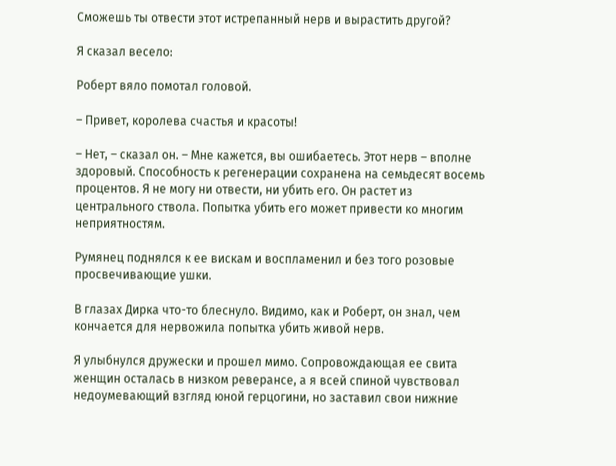Сможешь ты отвести этот истрепанный нерв и вырастить другой?

Я сказал весело:

Роберт вяло помотал головой.

– Привет, королева счастья и красоты!

– Нет, – сказал он. – Мне кажется, вы ошибаетесь. Этот нерв – вполне здоровый. Способность к регенерации сохранена на семьдесят восемь процентов. Я не могу ни отвести, ни убить его. Он растет из центрального ствола. Попытка убить его может привести ко многим неприятностям.

Румянец поднялся к ее вискам и воспламенил и без того розовые просвечивающие ушки.

В глазах Дирка что-то блеснуло. Видимо, как и Роберт, он знал, чем кончается для нервожила попытка убить живой нерв.

Я улыбнулся дружески и прошел мимо. Сопровождающая ее свита женщин осталась в низком реверансе, а я всей спиной чувствовал недоумевающий взгляд юной герцогини, но заставил свои нижние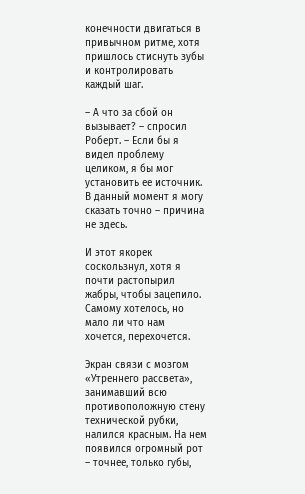конечности двигаться в привычном ритме, хотя пришлось стиснуть зубы и контролировать каждый шаг.

– А что за сбой он вызывает? – спросил Роберт. – Если бы я видел проблему целиком, я бы мог установить ее источник. В данный момент я могу сказать точно – причина не здесь.

И этот якорек соскользнул, хотя я почти растопырил жабры, чтобы зацепило. Самому хотелось, но мало ли что нам хочется, перехочется.

Экран связи с мозгом «Утреннего рассвета», занимавший всю противоположную стену технической рубки, налился красным. На нем появился огромный рот – точнее, только губы,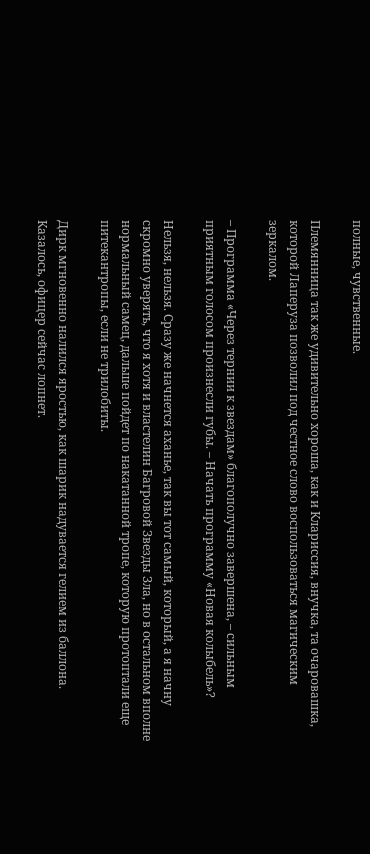полные, чувственные.

Племянница так же удивительно хороша, как и Клариссия, внучка, та очаровашка, которой Лаперуза позволил под честное слово воспользоваться магическим зеркалом.

– Программа «Через тернии к звездам» благополучно завершена, – сильным приятным голосом произнесли губы. – Начать программу «Новая колыбель»?

Нельзя, нельзя. Сразу же начнется аханье, так вы тот самый, который, а я начну скромно уверять, что я хотя и властелин Багровой Звезды Зла, но в остальном вполне нормальный самец, дальше пойдет по накатанной тропе, которую протоптали еще питекантропы, если не трилобиты.

Дирк мгновенно налился яростью, как шарик надувается гелием из баллона. Казалось, офицер сейчас лопнет.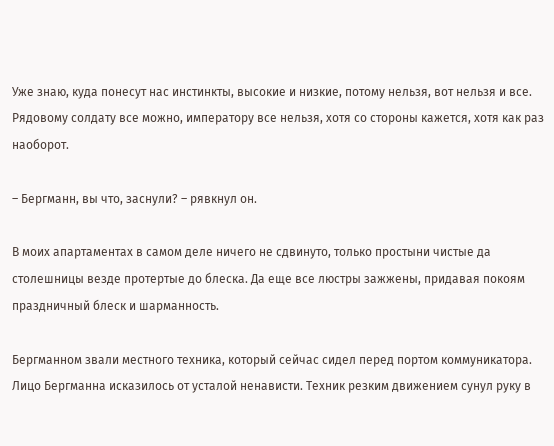Уже знаю, куда понесут нас инстинкты, высокие и низкие, потому нельзя, вот нельзя и все. Рядовому солдату все можно, императору все нельзя, хотя со стороны кажется, хотя как раз наоборот.

– Бергманн, вы что, заснули? – рявкнул он.

В моих апартаментах в самом деле ничего не сдвинуто, только простыни чистые да столешницы везде протертые до блеска. Да еще все люстры зажжены, придавая покоям праздничный блеск и шарманность.

Бергманном звали местного техника, который сейчас сидел перед портом коммуникатора. Лицо Бергманна исказилось от усталой ненависти. Техник резким движением сунул руку в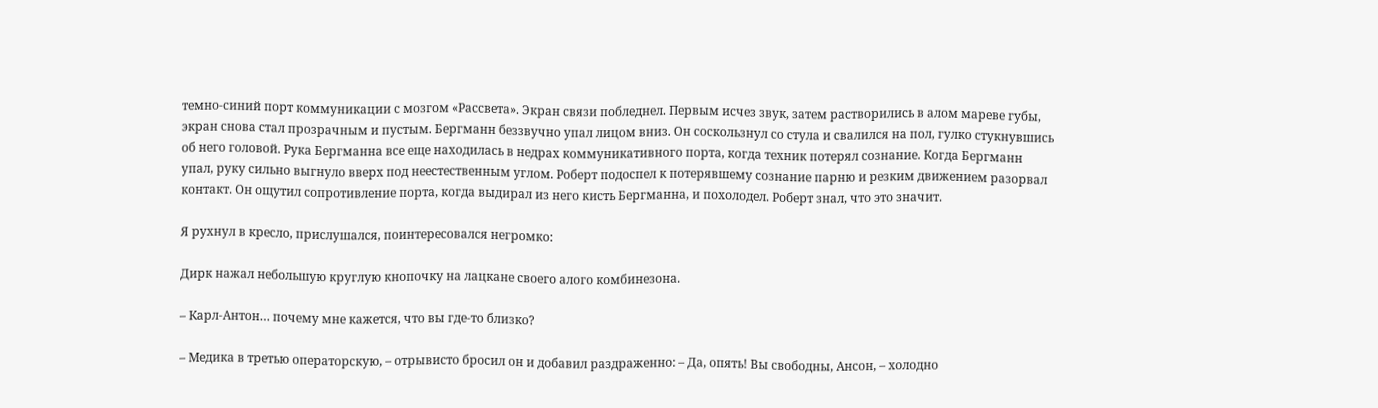темно-синий порт коммуникации с мозгом «Рассвета». Экран связи побледнел. Первым исчез звук, затем растворились в алом мареве губы, экран снова стал прозрачным и пустым. Бергманн беззвучно упал лицом вниз. Он соскользнул со стула и свалился на пол, гулко стукнувшись об него головой. Рука Бергманна все еще находилась в недрах коммуникативного порта, когда техник потерял сознание. Когда Бергманн упал, руку сильно выгнуло вверх под неестественным углом. Роберт подоспел к потерявшему сознание парню и резким движением разорвал контакт. Он ощутил сопротивление порта, когда выдирал из него кисть Бергманна, и похолодел. Роберт знал, что это значит.

Я рухнул в кресло, прислушался, поинтересовался негромко:

Дирк нажал небольшую круглую кнопочку на лацкане своего алого комбинезона.

– Карл-Антон… почему мне кажется, что вы где-то близко?

– Медика в третью операторскую, – отрывисто бросил он и добавил раздраженно: – Да, опять! Вы свободны, Ансон, – холодно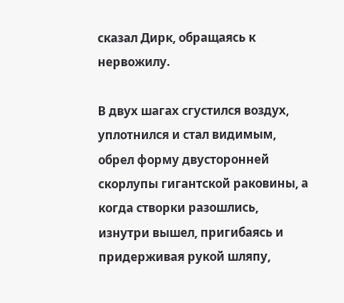сказал Дирк, обращаясь к нервожилу.

В двух шагах сгустился воздух, уплотнился и стал видимым, обрел форму двусторонней скорлупы гигантской раковины, а когда створки разошлись, изнутри вышел, пригибаясь и придерживая рукой шляпу,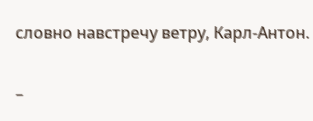словно навстречу ветру, Карл-Антон.

–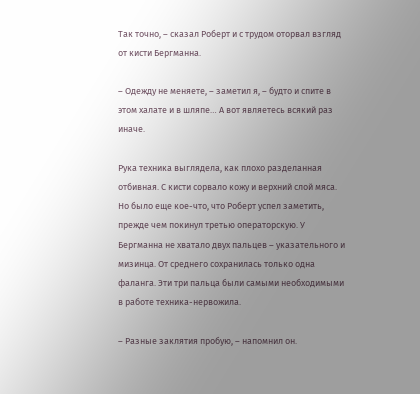Так точно, – сказал Роберт и с трудом оторвал взгляд от кисти Бергманна.

– Одежду не меняете, – заметил я, – будто и спите в этом халате и в шляпе… А вот являетесь всякий раз иначе.

Рука техника выглядела, как плохо разделанная отбивная. С кисти сорвало кожу и верхний слой мяса. Но было еще кое-что, что Роберт успел заметить, прежде чем покинул третью операторскую. У Бергманна не хватало двух пальцев – указательного и мизинца. От среднего сохранилась только одна фаланга. Эти три пальца были самыми необходимыми в работе техника-нервожила.

– Разные заклятия пробую, – напомнил он.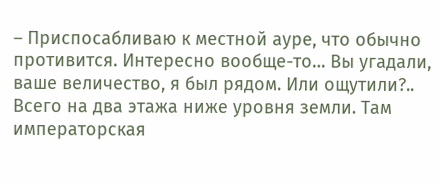– Приспосабливаю к местной ауре, что обычно противится. Интересно вообще-то… Вы угадали, ваше величество, я был рядом. Или ощутили?.. Всего на два этажа ниже уровня земли. Там императорская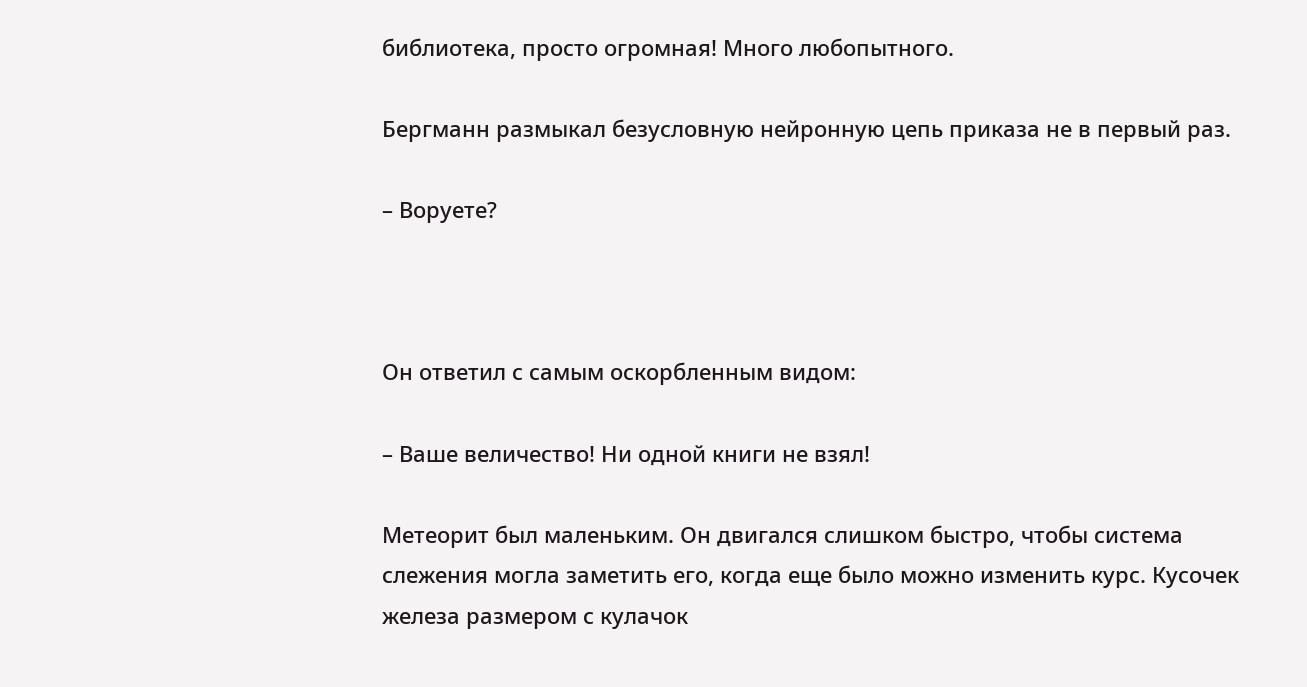библиотека, просто огромная! Много любопытного.

Бергманн размыкал безусловную нейронную цепь приказа не в первый раз.

– Воруете?



Он ответил с самым оскорбленным видом:

– Ваше величество! Ни одной книги не взял!

Метеорит был маленьким. Он двигался слишком быстро, чтобы система слежения могла заметить его, когда еще было можно изменить курс. Кусочек железа размером с кулачок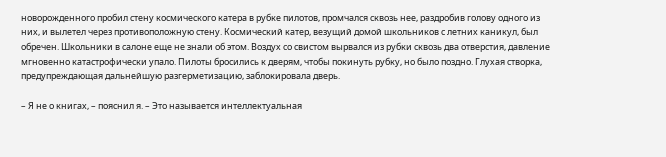новорожденного пробил стену космического катера в рубке пилотов, промчался сквозь нее, раздробив голову одного из них, и вылетел через противоположную стену. Космический катер, везущий домой школьников с летних каникул, был обречен. Школьники в салоне еще не знали об этом. Воздух со свистом вырвался из рубки сквозь два отверстия, давление мгновенно катастрофически упало. Пилоты бросились к дверям, чтобы покинуть рубку, но было поздно. Глухая створка, предупреждающая дальнейшую разгерметизацию, заблокировала дверь.

– Я не о книгах, – пояснил я. – Это называется интеллектуальная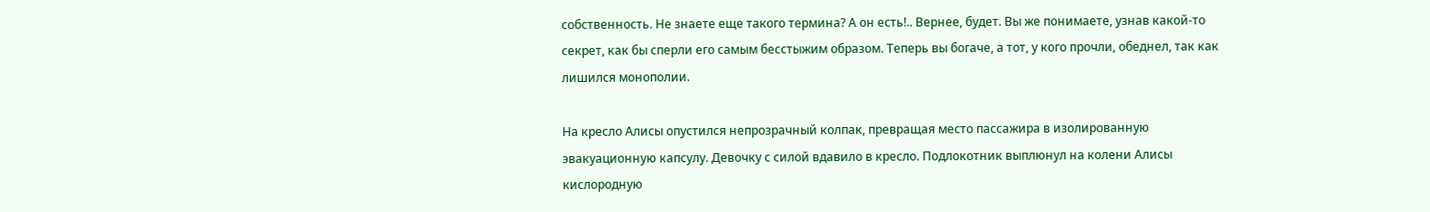собственность. Не знаете еще такого термина? А он есть!.. Вернее, будет. Вы же понимаете, узнав какой-то секрет, как бы сперли его самым бесстыжим образом. Теперь вы богаче, а тот, у кого прочли, обеднел, так как лишился монополии.

На кресло Алисы опустился непрозрачный колпак, превращая место пассажира в изолированную эвакуационную капсулу. Девочку с силой вдавило в кресло. Подлокотник выплюнул на колени Алисы кислородную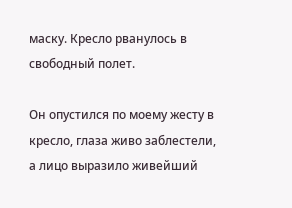маску. Кресло рванулось в свободный полет.

Он опустился по моему жесту в кресло, глаза живо заблестели, а лицо выразило живейший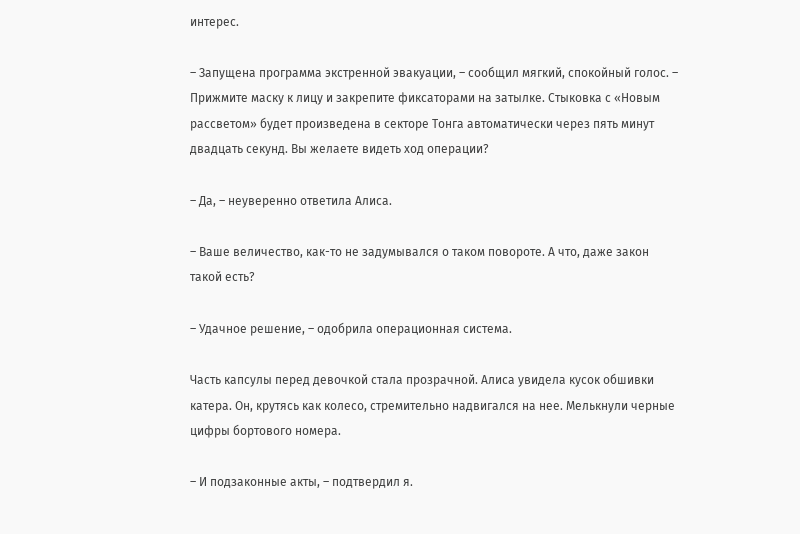интерес.

– Запущена программа экстренной эвакуации, – сообщил мягкий, спокойный голос. – Прижмите маску к лицу и закрепите фиксаторами на затылке. Стыковка с «Новым рассветом» будет произведена в секторе Тонга автоматически через пять минут двадцать секунд. Вы желаете видеть ход операции?

– Да, – неуверенно ответила Алиса.

– Ваше величество, как-то не задумывался о таком повороте. А что, даже закон такой есть?

– Удачное решение, – одобрила операционная система.

Часть капсулы перед девочкой стала прозрачной. Алиса увидела кусок обшивки катера. Он, крутясь как колесо, стремительно надвигался на нее. Мелькнули черные цифры бортового номера.

– И подзаконные акты, – подтвердил я.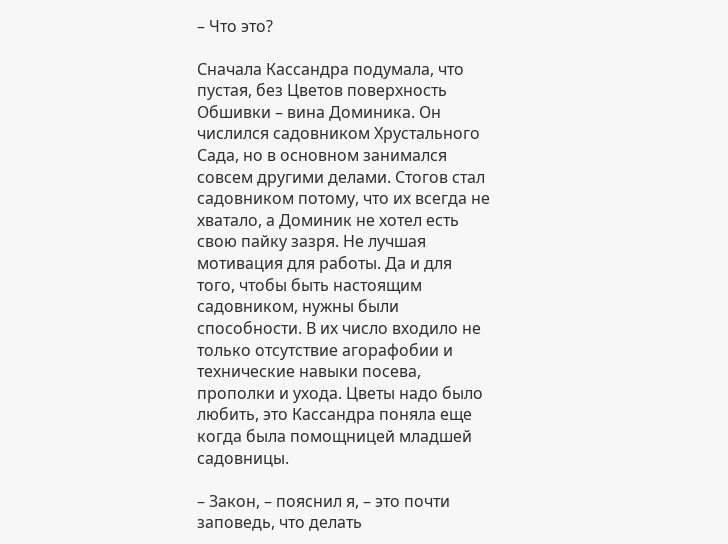– Что это?

Сначала Кассандра подумала, что пустая, без Цветов поверхность Обшивки – вина Доминика. Он числился садовником Хрустального Сада, но в основном занимался совсем другими делами. Стогов стал садовником потому, что их всегда не хватало, а Доминик не хотел есть свою пайку зазря. Не лучшая мотивация для работы. Да и для того, чтобы быть настоящим садовником, нужны были способности. В их число входило не только отсутствие агорафобии и технические навыки посева, прополки и ухода. Цветы надо было любить, это Кассандра поняла еще когда была помощницей младшей садовницы.

– Закон, – пояснил я, – это почти заповедь, что делать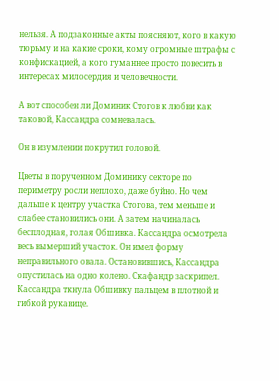нельзя. А подзаконные акты поясняют, кого в какую тюрьму и на какие сроки, кому огромные штрафы с конфискацией, а кого гуманнее просто повесить в интересах милосердия и человечности.

А вот способен ли Доминик Стогов к любви как таковой, Кассандра сомневалась.

Он в изумлении покрутил головой.

Цветы в порученном Доминику секторе по периметру росли неплохо, даже буйно. Но чем дальше к центру участка Стогова, тем меньше и слабее становились они. А затем начиналась бесплодная, голая Обшивка. Кассандра осмотрела весь вымерший участок. Он имел форму неправильного овала. Остановившись, Кассандра опустилась на одно колено. Скафандр заскрипел. Кассандра ткнула Обшивку пальцем в плотной и гибкой рукавице.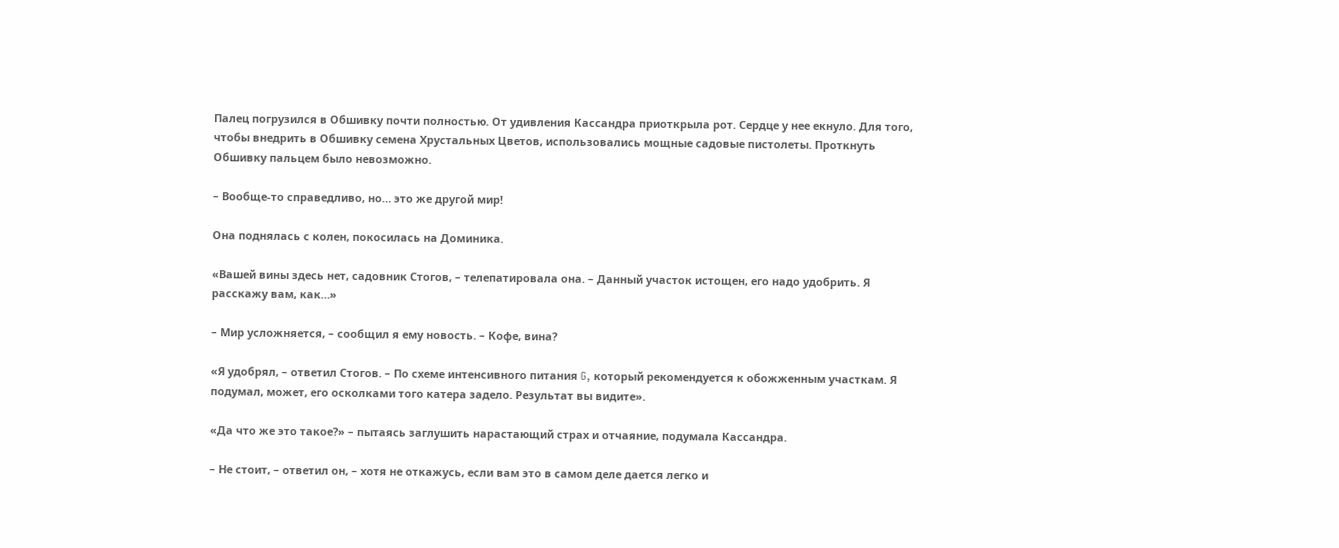Палец погрузился в Обшивку почти полностью. От удивления Кассандра приоткрыла рот. Сердце у нее екнуло. Для того, чтобы внедрить в Обшивку семена Хрустальных Цветов, использовались мощные садовые пистолеты. Проткнуть Обшивку пальцем было невозможно.

– Вообще-то справедливо, но… это же другой мир!

Она поднялась с колен, покосилась на Доминика.

«Вашей вины здесь нет, садовник Стогов, – телепатировала она. – Данный участок истощен, его надо удобрить. Я расскажу вам, как…»

– Мир усложняется, – сообщил я ему новость. – Кофе, вина?

«Я удобрял, – ответил Стогов. – По схеме интенсивного питания G, который рекомендуется к обожженным участкам. Я подумал, может, его осколками того катера задело. Результат вы видите».

«Да что же это такое?» – пытаясь заглушить нарастающий страх и отчаяние, подумала Кассандра.

– Не стоит, – ответил он, – хотя не откажусь, если вам это в самом деле дается легко и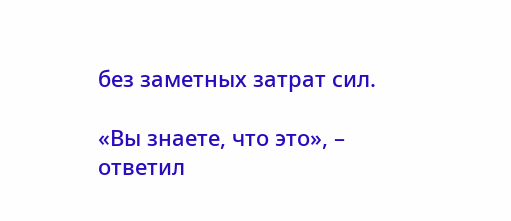без заметных затрат сил.

«Вы знаете, что это», – ответил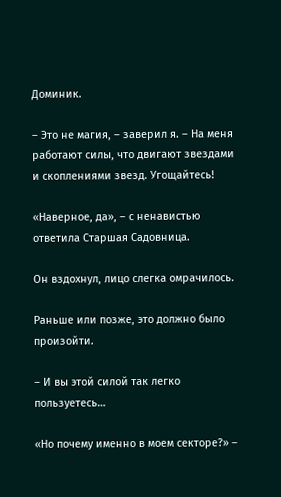Доминик.

– Это не магия, – заверил я. – На меня работают силы, что двигают звездами и скоплениями звезд. Угощайтесь!

«Наверное, да», – с ненавистью ответила Старшая Садовница.

Он вздохнул, лицо слегка омрачилось.

Раньше или позже, это должно было произойти.

– И вы этой силой так легко пользуетесь…

«Но почему именно в моем секторе?» –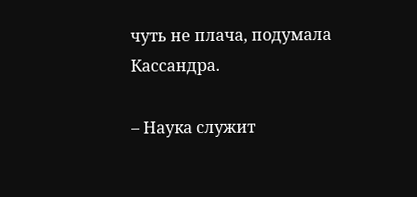чуть не плача, подумала Кассандра.

– Наука служит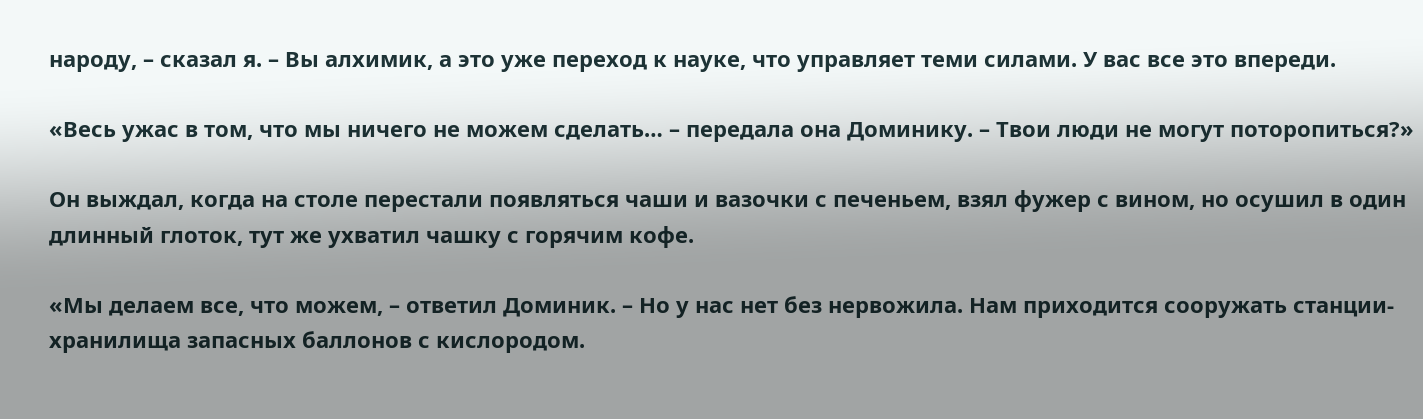народу, – сказал я. – Вы алхимик, а это уже переход к науке, что управляет теми силами. У вас все это впереди.

«Весь ужас в том, что мы ничего не можем сделать… – передала она Доминику. – Твои люди не могут поторопиться?»

Он выждал, когда на столе перестали появляться чаши и вазочки с печеньем, взял фужер с вином, но осушил в один длинный глоток, тут же ухватил чашку с горячим кофе.

«Мы делаем все, что можем, – ответил Доминик. – Но у нас нет без нервожила. Нам приходится сооружать станции-хранилища запасных баллонов с кислородом.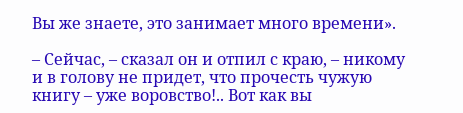Вы же знаете, это занимает много времени».

– Сейчас, – сказал он и отпил с краю, – никому и в голову не придет, что прочесть чужую книгу – уже воровство!.. Вот как вы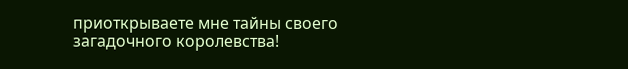приоткрываете мне тайны своего загадочного королевства!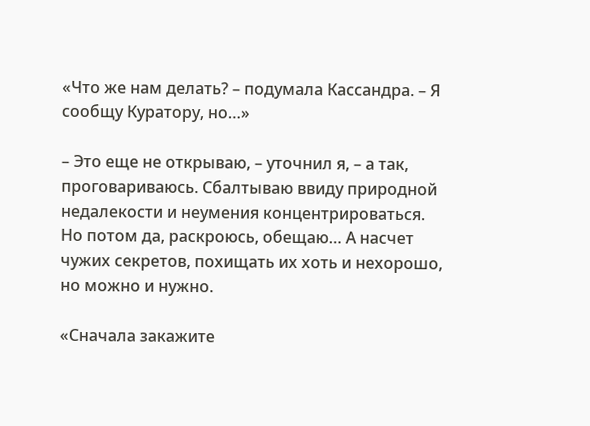«Что же нам делать? – подумала Кассандра. – Я сообщу Куратору, но…»

– Это еще не открываю, – уточнил я, – а так, проговариваюсь. Сбалтываю ввиду природной недалекости и неумения концентрироваться. Но потом да, раскроюсь, обещаю… А насчет чужих секретов, похищать их хоть и нехорошо, но можно и нужно.

«Сначала закажите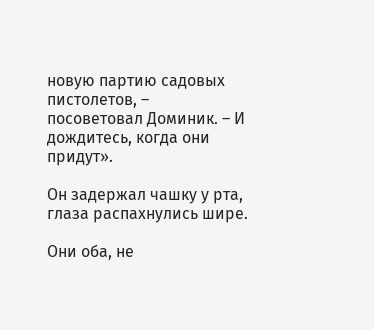новую партию садовых пистолетов, – посоветовал Доминик. – И дождитесь, когда они придут».

Он задержал чашку у рта, глаза распахнулись шире.

Они оба, не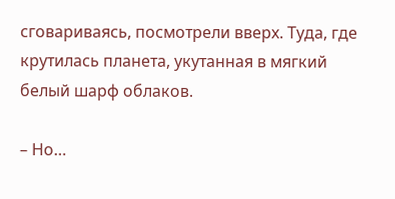сговариваясь, посмотрели вверх. Туда, где крутилась планета, укутанная в мягкий белый шарф облаков.

– Но…